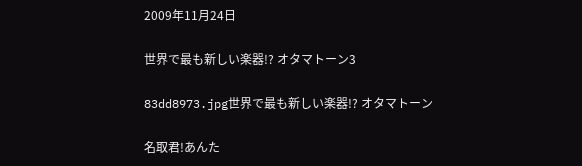2009年11月24日

世界で最も新しい楽器!? オタマトーン3

83dd8973.jpg世界で最も新しい楽器!? オタマトーン

名取君!あんた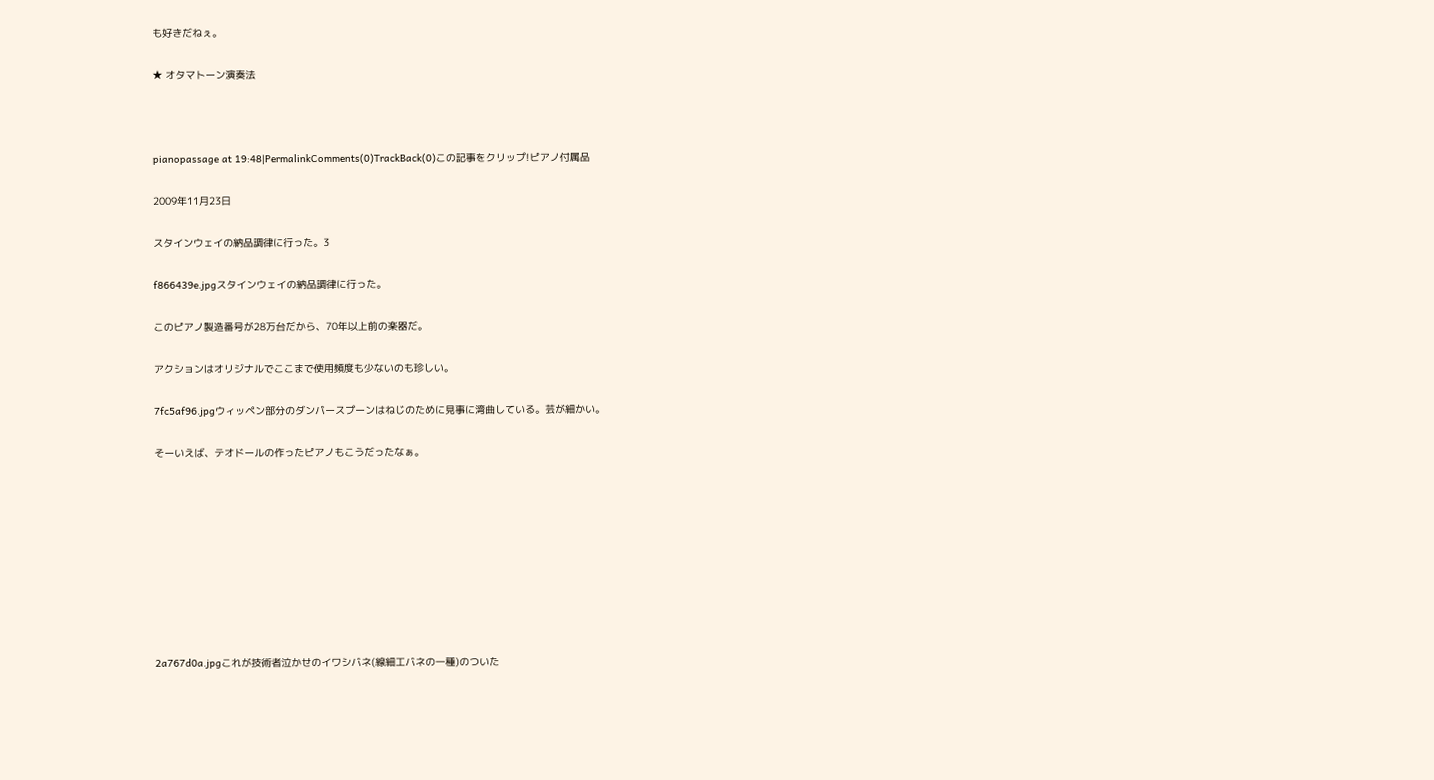も好きだねぇ。

★ オタマトーン演奏法



pianopassage at 19:48|PermalinkComments(0)TrackBack(0)この記事をクリップ!ピアノ付属品

2009年11月23日

スタインウェイの納品調律に行った。3

f866439e.jpgスタインウェイの納品調律に行った。

このピアノ製造番号が28万台だから、70年以上前の楽器だ。

アクションはオリジナルでここまで使用頻度も少ないのも珍しい。

7fc5af96.jpgウィッペン部分のダンパースプーンはねじのために見事に湾曲している。芸が細かい。

そーいえば、テオドールの作ったピアノもこうだったなぁ。









2a767d0a.jpgこれが技術者泣かせのイワシバネ(線細工バネの一種)のついた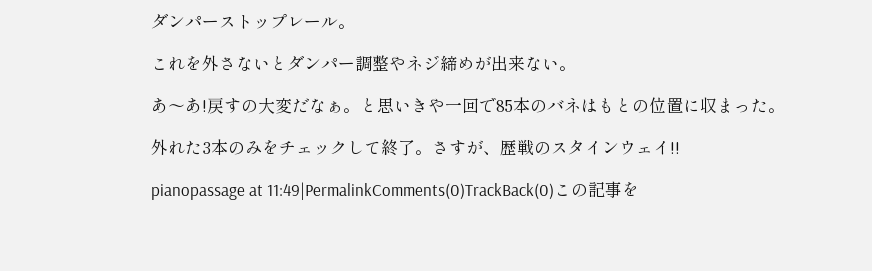ダンパーストップレール。

これを外さないとダンパー調整やネジ締めが出来ない。

あ〜あ!戻すの大変だなぁ。と思いきや一回で85本のバネはもとの位置に収まった。

外れた3本のみをチェックして終了。さすが、歴戦のスタインウェイ!!

pianopassage at 11:49|PermalinkComments(0)TrackBack(0)この記事を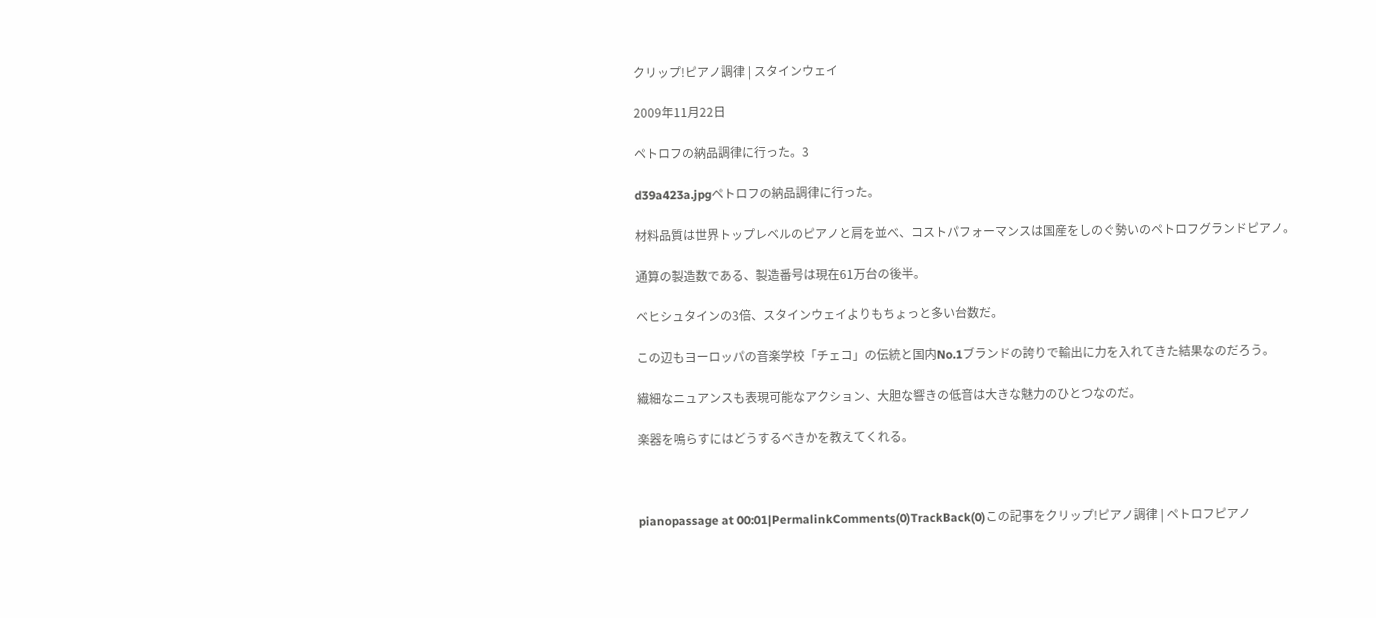クリップ!ピアノ調律 | スタインウェイ

2009年11月22日

ペトロフの納品調律に行った。3

d39a423a.jpgペトロフの納品調律に行った。

材料品質は世界トップレベルのピアノと肩を並べ、コストパフォーマンスは国産をしのぐ勢いのペトロフグランドピアノ。

通算の製造数である、製造番号は現在61万台の後半。

ベヒシュタインの3倍、スタインウェイよりもちょっと多い台数だ。

この辺もヨーロッパの音楽学校「チェコ」の伝統と国内No.1ブランドの誇りで輸出に力を入れてきた結果なのだろう。

繊細なニュアンスも表現可能なアクション、大胆な響きの低音は大きな魅力のひとつなのだ。

楽器を鳴らすにはどうするべきかを教えてくれる。



pianopassage at 00:01|PermalinkComments(0)TrackBack(0)この記事をクリップ!ピアノ調律 | ペトロフピアノ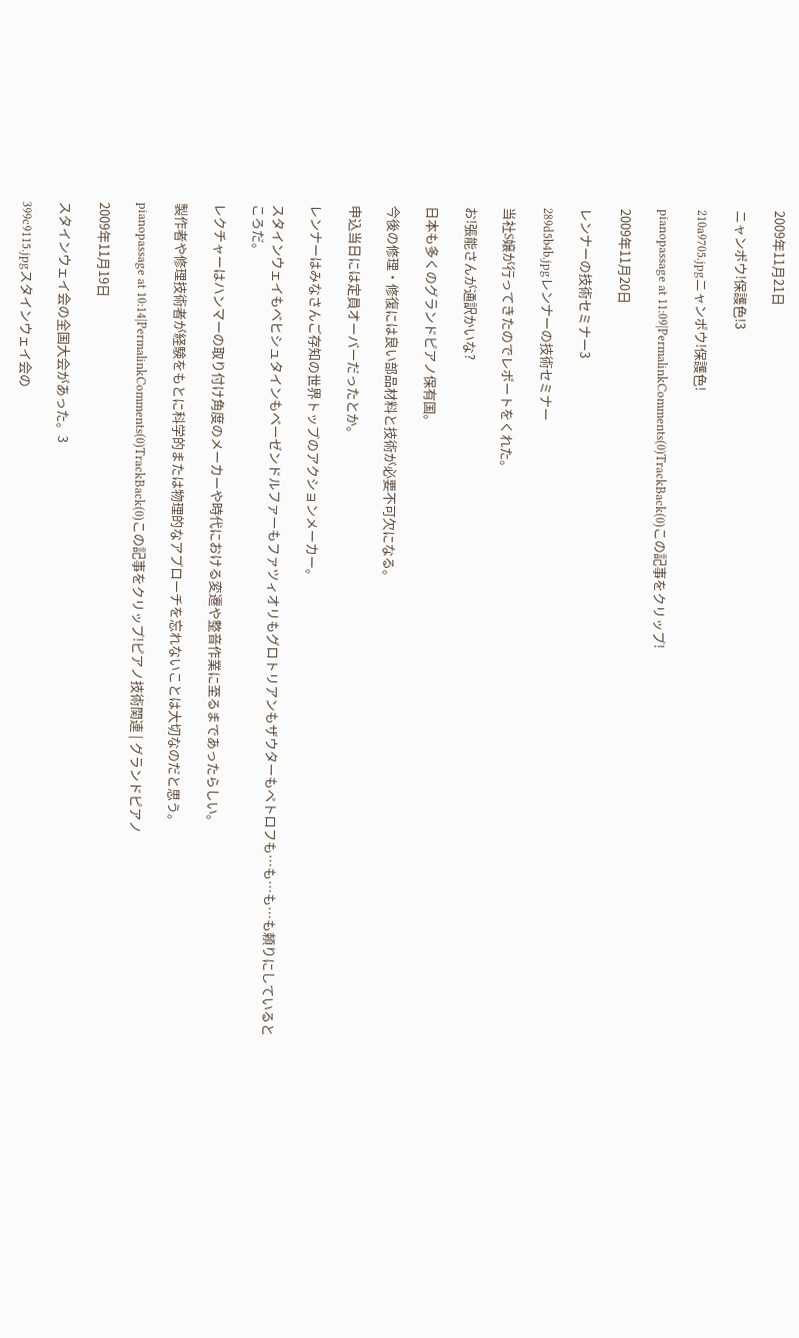2009年11月21日

ニャンポウ!保護色!3

210a9705.jpgニャンポウ!保護色!

pianopassage at 11:09|PermalinkComments(0)TrackBack(0)この記事をクリップ!

2009年11月20日

レンナーの技術セミナー3

289d5b4b.jpgレンナーの技術セミナー

当社S嬢が行ってきたのでレポートをくれた。

お!張能さんが通訳かいな?

日本も多くのグランドピアノ保有国。

今後の修理・修復には良い部品材料と技術が必要不可欠になる。

申込当日には定員オーバーだったとか。

レンナーはみなさんご存知の世界トップのアクションメーカー。

スタインウェイもベヒシュタインもベーゼンドルファーもファツィオリもグロトリアンもザウターもペトロフも…も…も…も頼りにしているところだ。

レクチャーはハンマーの取り付け角度のメーカーや時代における変遷や整音作業に至るまであったらしい。

製作者や修理技術者が経験をもとに科学的または物理的なアプローチを忘れないことは大切なのだと思う。

pianopassage at 10:14|PermalinkComments(0)TrackBack(0)この記事をクリップ!ピアノ技術関連 | グランドピアノ

2009年11月19日

スタインウェイ会の全国大会があった。3

399c9115.jpgスタインウェイ会の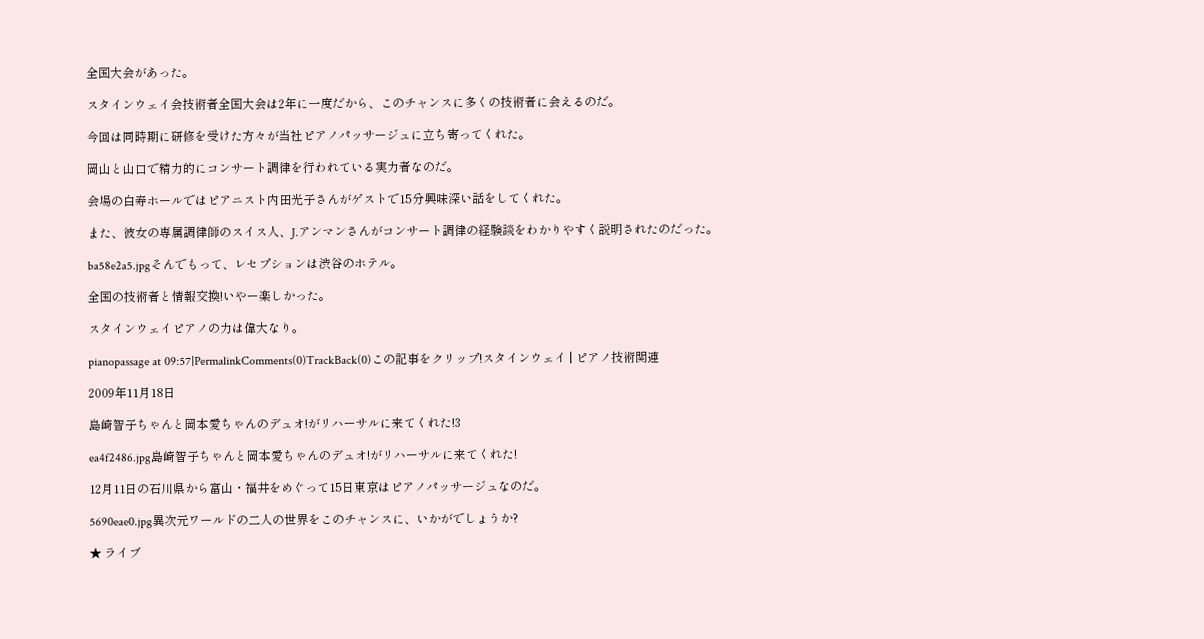全国大会があった。

スタインウェイ会技術者全国大会は2年に一度だから、このチャンスに多くの技術者に会えるのだ。

今回は同時期に研修を受けた方々が当社ピアノパッサージュに立ち寄ってくれた。

岡山と山口で精力的にコンサート調律を行われている実力者なのだ。

会場の白寿ホールではピアニスト内田光子さんがゲストで15分興味深い話をしてくれた。

また、彼女の専属調律師のスイス人、J.アンマンさんがコンサート調律の経験談をわかりやすく説明されたのだった。

ba58e2a5.jpgそんでもって、レセプションは渋谷のホテル。

全国の技術者と情報交換!いやー楽しかった。

スタインウェイピアノの力は偉大なり。

pianopassage at 09:57|PermalinkComments(0)TrackBack(0)この記事をクリップ!スタインウェイ | ピアノ技術関連

2009年11月18日

島崎智子ちゃんと岡本愛ちゃんのデュオ!がリハーサルに来てくれた!3

ea4f2486.jpg島崎智子ちゃんと岡本愛ちゃんのデュオ!がリハーサルに来てくれた!

12月11日の石川県から富山・福井をめぐって15日東京はピアノパッサージュなのだ。

5690eae0.jpg異次元ワールドの二人の世界をこのチャンスに、いかがでしょうか?

★ ライブ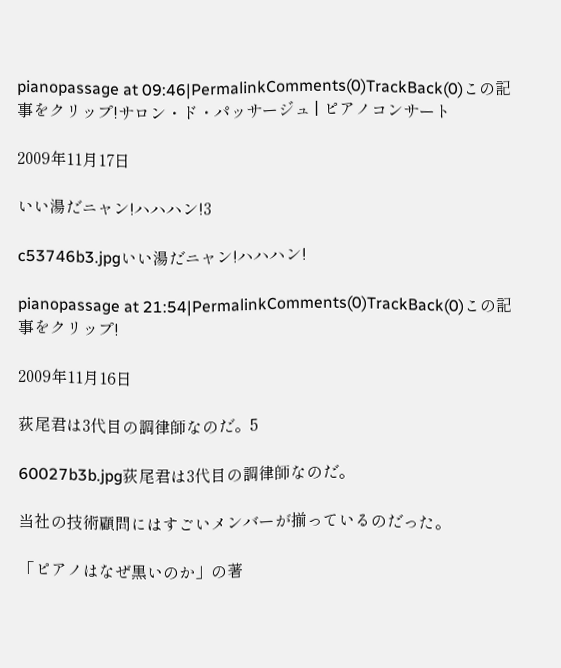pianopassage at 09:46|PermalinkComments(0)TrackBack(0)この記事をクリップ!サロン・ド・パッサージュ | ピアノコンサート

2009年11月17日

いい湯だニャン!ハハハン!3

c53746b3.jpgいい湯だニャン!ハハハン!

pianopassage at 21:54|PermalinkComments(0)TrackBack(0)この記事をクリップ!

2009年11月16日

荻尾君は3代目の調律師なのだ。5

60027b3b.jpg荻尾君は3代目の調律師なのだ。

当社の技術顧問にはすごいメンバーが揃っているのだった。

「ピアノはなぜ黒いのか」の著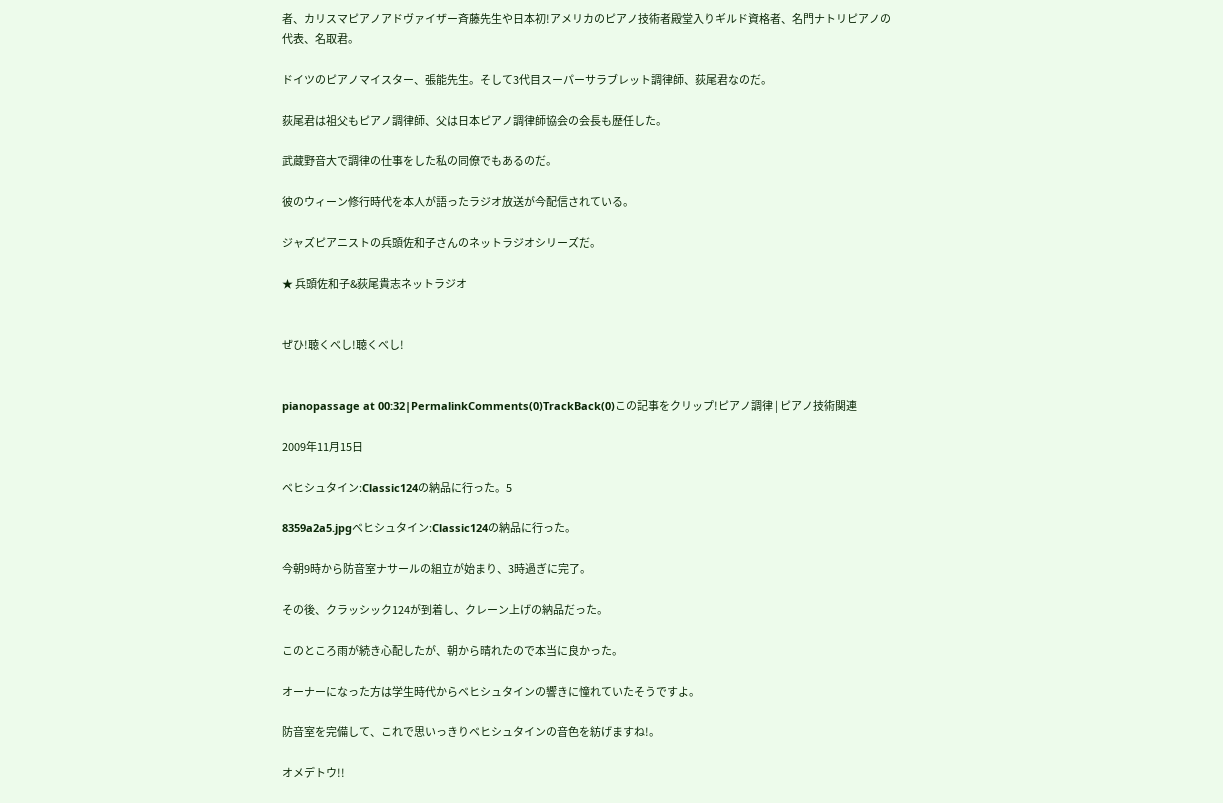者、カリスマピアノアドヴァイザー斉藤先生や日本初!アメリカのピアノ技術者殿堂入りギルド資格者、名門ナトリピアノの代表、名取君。

ドイツのピアノマイスター、張能先生。そして3代目スーパーサラブレット調律師、荻尾君なのだ。

荻尾君は祖父もピアノ調律師、父は日本ピアノ調律師協会の会長も歴任した。

武蔵野音大で調律の仕事をした私の同僚でもあるのだ。

彼のウィーン修行時代を本人が語ったラジオ放送が今配信されている。

ジャズピアニストの兵頭佐和子さんのネットラジオシリーズだ。

★ 兵頭佐和子&荻尾貴志ネットラジオ


ぜひ!聴くべし!聴くべし!


pianopassage at 00:32|PermalinkComments(0)TrackBack(0)この記事をクリップ!ピアノ調律 | ピアノ技術関連

2009年11月15日

ベヒシュタイン:Classic124の納品に行った。5

8359a2a5.jpgベヒシュタイン:Classic124の納品に行った。

今朝9時から防音室ナサールの組立が始まり、3時過ぎに完了。

その後、クラッシック124が到着し、クレーン上げの納品だった。

このところ雨が続き心配したが、朝から晴れたので本当に良かった。

オーナーになった方は学生時代からベヒシュタインの響きに憧れていたそうですよ。

防音室を完備して、これで思いっきりベヒシュタインの音色を紡げますね!。

オメデトウ!!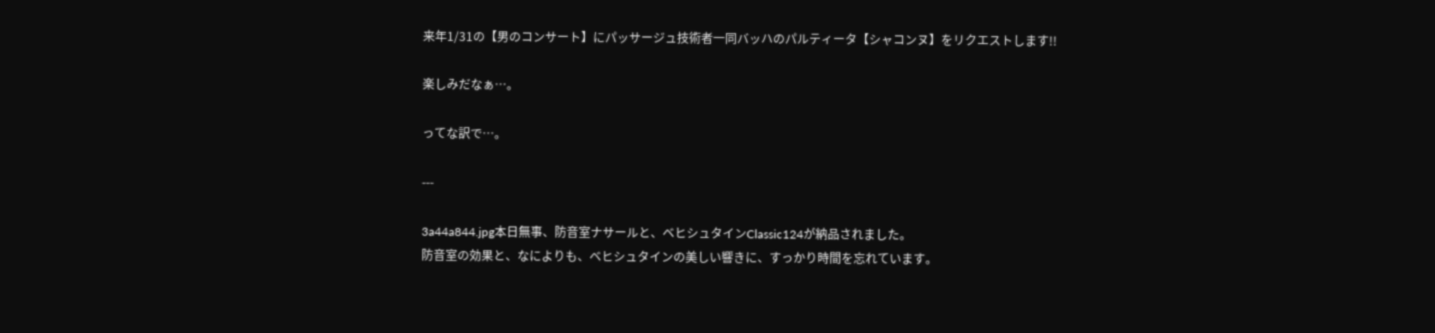来年1/31の【男のコンサート】にパッサージュ技術者一同バッハのパルティータ【シャコンヌ】をリクエストします!!

楽しみだなぁ…。

ってな訳で…。

---

3a44a844.jpg本日無事、防音室ナサールと、ベヒシュタインClassic124が納品されました。
防音室の効果と、なによりも、ベヒシュタインの美しい響きに、すっかり時間を忘れています。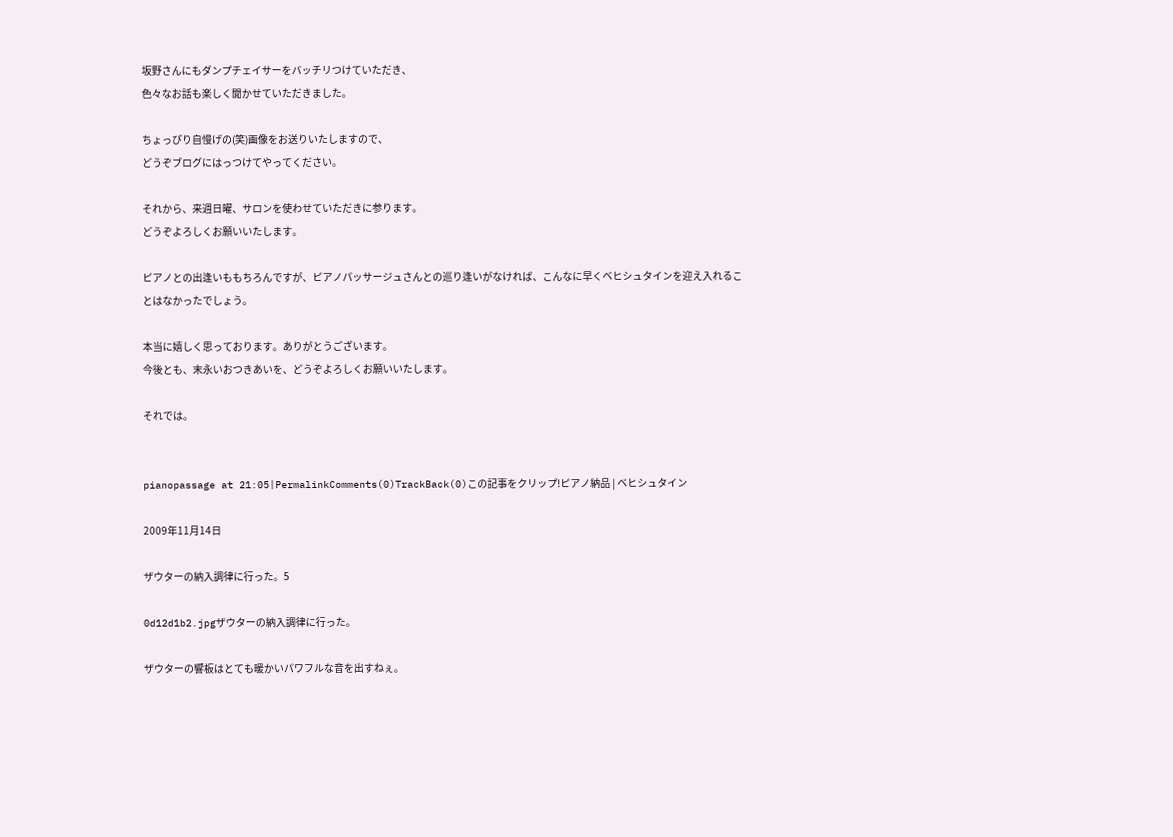坂野さんにもダンプチェイサーをバッチリつけていただき、
色々なお話も楽しく聞かせていただきました。

ちょっぴり自慢げの(笑)画像をお送りいたしますので、
どうぞブログにはっつけてやってください。

それから、来週日曜、サロンを使わせていただきに参ります。
どうぞよろしくお願いいたします。

ピアノとの出逢いももちろんですが、ピアノパッサージュさんとの巡り逢いがなければ、こんなに早くベヒシュタインを迎え入れることはなかったでしょう。

本当に嬉しく思っております。ありがとうございます。
今後とも、末永いおつきあいを、どうぞよろしくお願いいたします。

それでは。


pianopassage at 21:05|PermalinkComments(0)TrackBack(0)この記事をクリップ!ピアノ納品 | ベヒシュタイン

2009年11月14日

ザウターの納入調律に行った。5

0d12d1b2.jpgザウターの納入調律に行った。

ザウターの響板はとても暖かいパワフルな音を出すねぇ。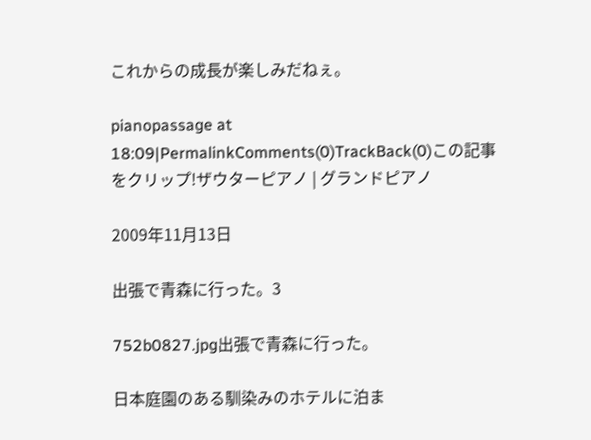これからの成長が楽しみだねぇ。

pianopassage at 18:09|PermalinkComments(0)TrackBack(0)この記事をクリップ!ザウターピアノ | グランドピアノ

2009年11月13日

出張で青森に行った。3

752b0827.jpg出張で青森に行った。

日本庭園のある馴染みのホテルに泊ま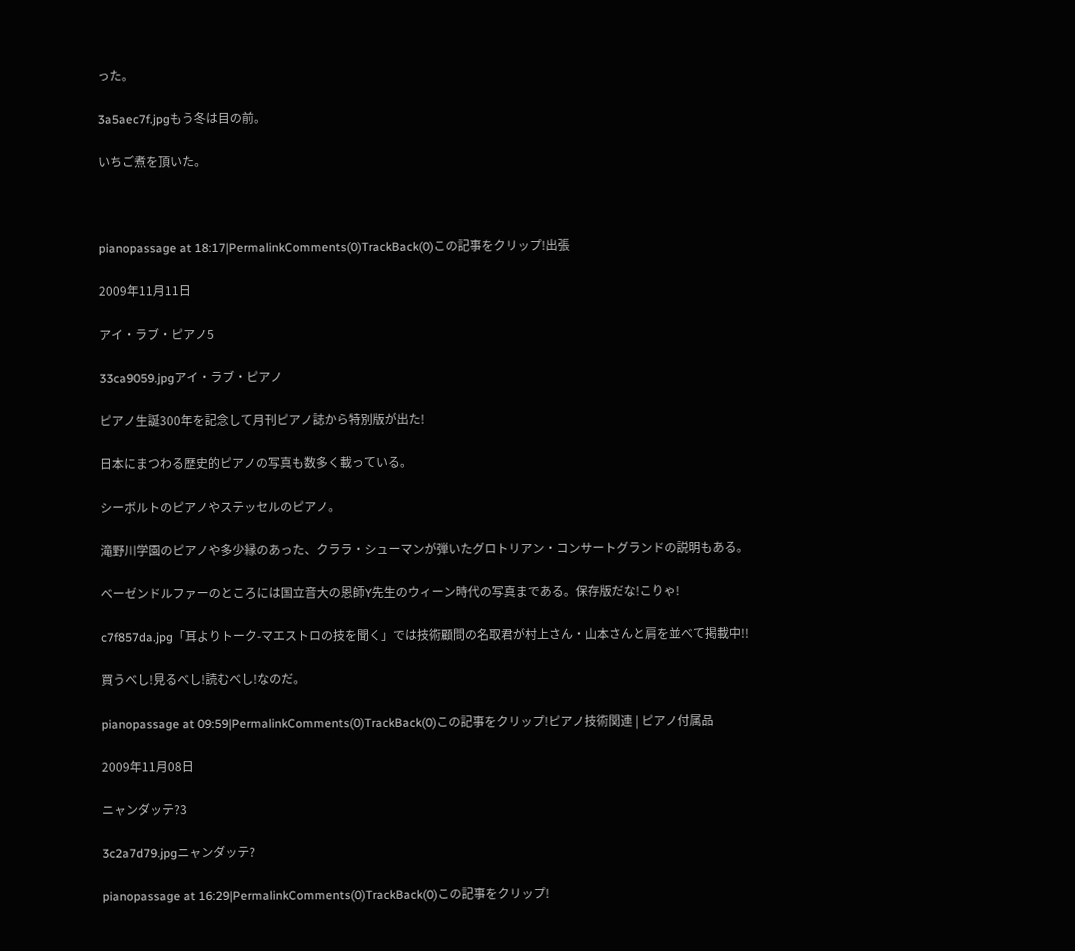った。

3a5aec7f.jpgもう冬は目の前。

いちご煮を頂いた。



pianopassage at 18:17|PermalinkComments(0)TrackBack(0)この記事をクリップ!出張

2009年11月11日

アイ・ラブ・ピアノ5

33ca9059.jpgアイ・ラブ・ピアノ

ピアノ生誕300年を記念して月刊ピアノ誌から特別版が出た!

日本にまつわる歴史的ピアノの写真も数多く載っている。

シーボルトのピアノやステッセルのピアノ。

滝野川学園のピアノや多少縁のあった、クララ・シューマンが弾いたグロトリアン・コンサートグランドの説明もある。

ベーゼンドルファーのところには国立音大の恩師Y先生のウィーン時代の写真まである。保存版だな!こりゃ!

c7f857da.jpg「耳よりトーク-マエストロの技を聞く」では技術顧問の名取君が村上さん・山本さんと肩を並べて掲載中!!

買うべし!見るべし!読むべし!なのだ。

pianopassage at 09:59|PermalinkComments(0)TrackBack(0)この記事をクリップ!ピアノ技術関連 | ピアノ付属品

2009年11月08日

ニャンダッテ?3

3c2a7d79.jpgニャンダッテ?

pianopassage at 16:29|PermalinkComments(0)TrackBack(0)この記事をクリップ!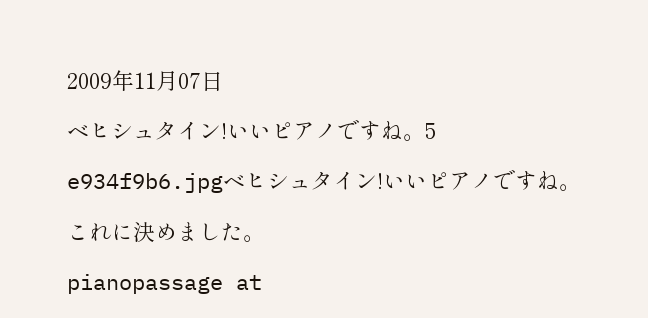2009年11月07日

ベヒシュタイン!いいピアノですね。5

e934f9b6.jpgベヒシュタイン!いいピアノですね。

これに決めました。

pianopassage at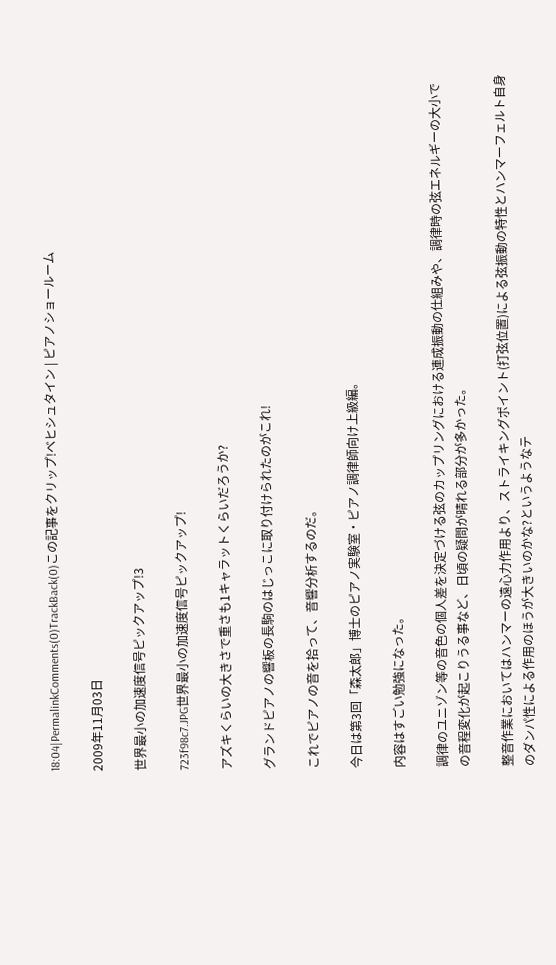18:04|PermalinkComments(0)TrackBack(0)この記事をクリップ!ベヒシュタイン | ピアノショールーム

2009年11月03日

世界最小の加速度信号ピックアップ!3

723f98c7.JPG世界最小の加速度信号ピックアップ!

アズキくらいの大きさで重さも1キャラットくらいだろうか?

グランドピアノの響板の長駒のはじっこに取り付けられたのがこれ!

これでピアノの音を拾って、音響分析するのだ。

今日は第3回「森太郎」博士のピアノ実験室・ピアノ調律師向け上級編。

内容はすごい勉強になった。

調律のユニゾン等の音色の個人差を決定づける弦のカップリングにおける連成振動の仕組みや、調律時の弦エネルギーの大小での音程変化が起こりうる事など、日頃の疑問が晴れる部分が多かった。

整音作業においてはハンマーの遠心力作用より、ストライキングポイント(打弦位置)による弦振動の特性とハンマーフェルト自身のダンパ性による作用のほうが大きいのかな?というようなテ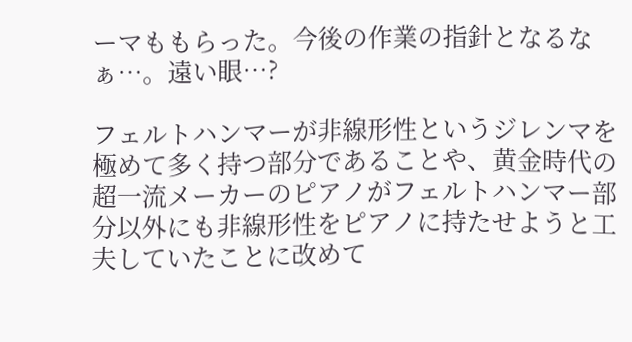ーマももらった。今後の作業の指針となるなぁ…。遠い眼…?

フェルトハンマーが非線形性というジレンマを極めて多く持つ部分であることや、黄金時代の超一流メーカーのピアノがフェルトハンマー部分以外にも非線形性をピアノに持たせようと工夫していたことに改めて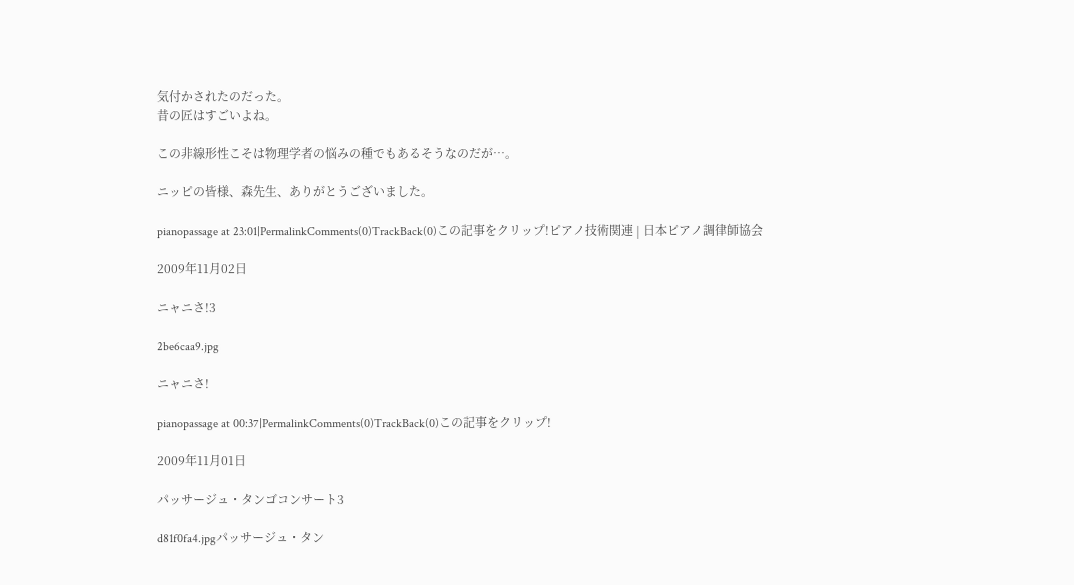気付かされたのだった。
昔の匠はすごいよね。

この非線形性こそは物理学者の悩みの種でもあるそうなのだが…。

ニッピの皆様、森先生、ありがとうございました。

pianopassage at 23:01|PermalinkComments(0)TrackBack(0)この記事をクリップ!ピアノ技術関連 | 日本ピアノ調律師協会

2009年11月02日

ニャニさ!3

2be6caa9.jpg

ニャニさ!

pianopassage at 00:37|PermalinkComments(0)TrackBack(0)この記事をクリップ!

2009年11月01日

パッサージュ・タンゴコンサート3

d81f0fa4.jpgパッサージュ・タン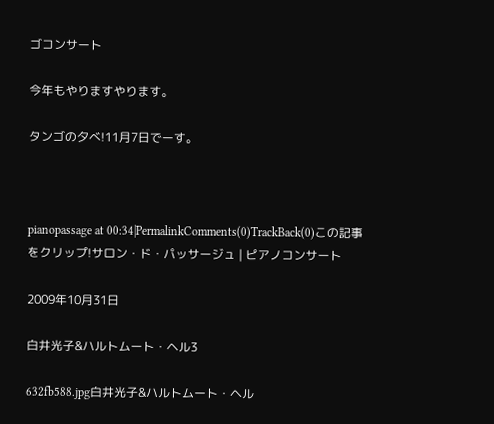ゴコンサート

今年もやりますやります。

タンゴの夕べ!11月7日でーす。



pianopassage at 00:34|PermalinkComments(0)TrackBack(0)この記事をクリップ!サロン・ド・パッサージュ | ピアノコンサート

2009年10月31日

白井光子&ハルトムート・ヘル3

632fb588.jpg白井光子&ハルトムート・ヘル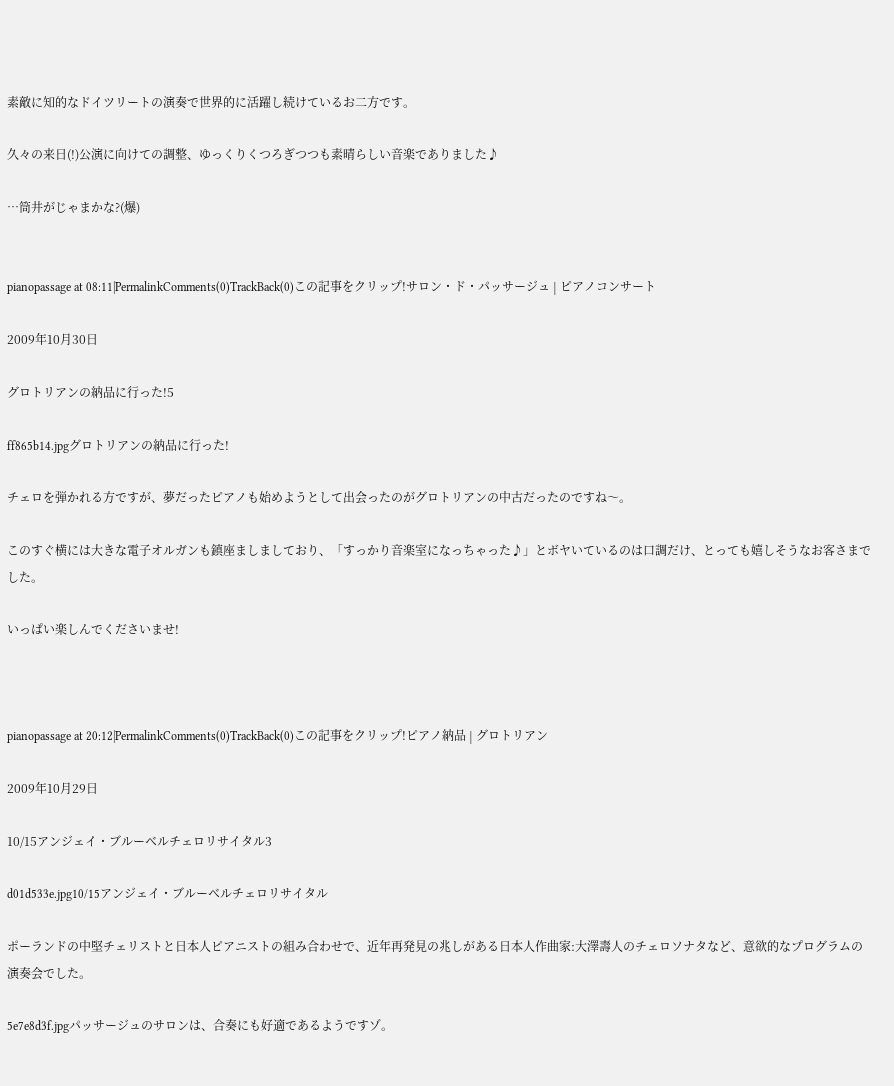素敵に知的なドイツリートの演奏で世界的に活躍し続けているお二方です。

久々の来日(!)公演に向けての調整、ゆっくりくつろぎつつも素晴らしい音楽でありました♪

…筒井がじゃまかな?(爆)


pianopassage at 08:11|PermalinkComments(0)TrackBack(0)この記事をクリップ!サロン・ド・パッサージュ | ピアノコンサート

2009年10月30日

グロトリアンの納品に行った!5

ff865b14.jpgグロトリアンの納品に行った!

チェロを弾かれる方ですが、夢だったピアノも始めようとして出会ったのがグロトリアンの中古だったのですね〜。

このすぐ横には大きな電子オルガンも鎮座ましましており、「すっかり音楽室になっちゃった♪」とボヤいているのは口調だけ、とっても嬉しそうなお客さまでした。

いっぱい楽しんでくださいませ!



pianopassage at 20:12|PermalinkComments(0)TrackBack(0)この記事をクリップ!ピアノ納品 | グロトリアン

2009年10月29日

10/15アンジェイ・ブルーベルチェロリサイタル3

d01d533e.jpg10/15アンジェイ・ブルーベルチェロリサイタル

ポーランドの中堅チェリストと日本人ピアニストの組み合わせで、近年再発見の兆しがある日本人作曲家:大澤壽人のチェロソナタなど、意欲的なプログラムの演奏会でした。

5e7e8d3f.jpgパッサージュのサロンは、合奏にも好適であるようですゾ。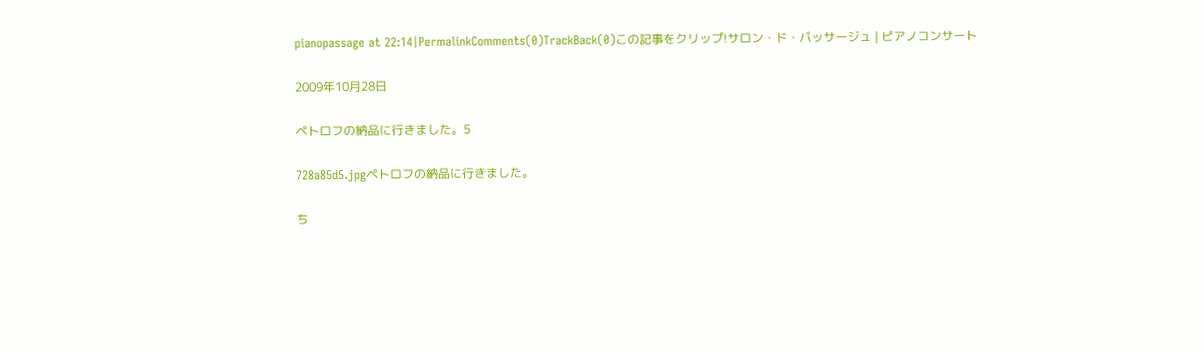pianopassage at 22:14|PermalinkComments(0)TrackBack(0)この記事をクリップ!サロン・ド・パッサージュ | ピアノコンサート

2009年10月28日

ペトロフの納品に行きました。5

728a85d5.jpgペトロフの納品に行きました。

ち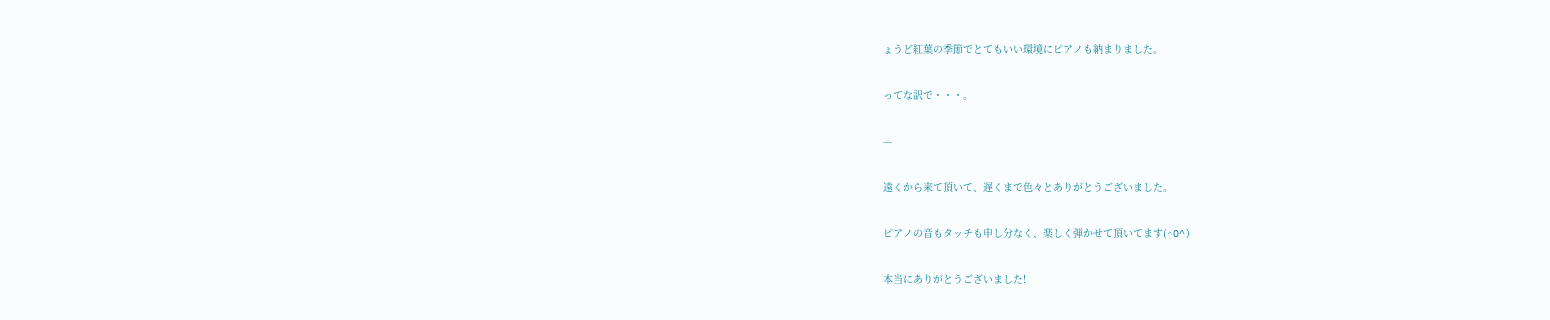ょうど紅葉の季節でとてもいい環境にピアノも納まりました。

ってな訳で・・・。

---

遠くから来て頂いて、遅くまで色々とありがとうございました。

ピアノの音もタッチも申し分なく、楽しく弾かせて頂いてます(^O^)

本当にありがとうございました!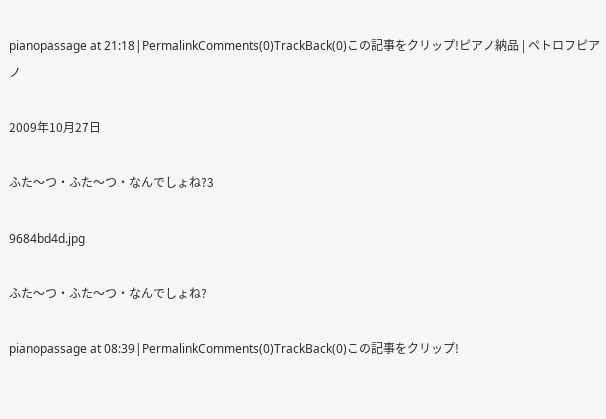pianopassage at 21:18|PermalinkComments(0)TrackBack(0)この記事をクリップ!ピアノ納品 | ペトロフピアノ

2009年10月27日

ふた〜つ・ふた〜つ・なんでしょね?3

9684bd4d.jpg

ふた〜つ・ふた〜つ・なんでしょね?

pianopassage at 08:39|PermalinkComments(0)TrackBack(0)この記事をクリップ!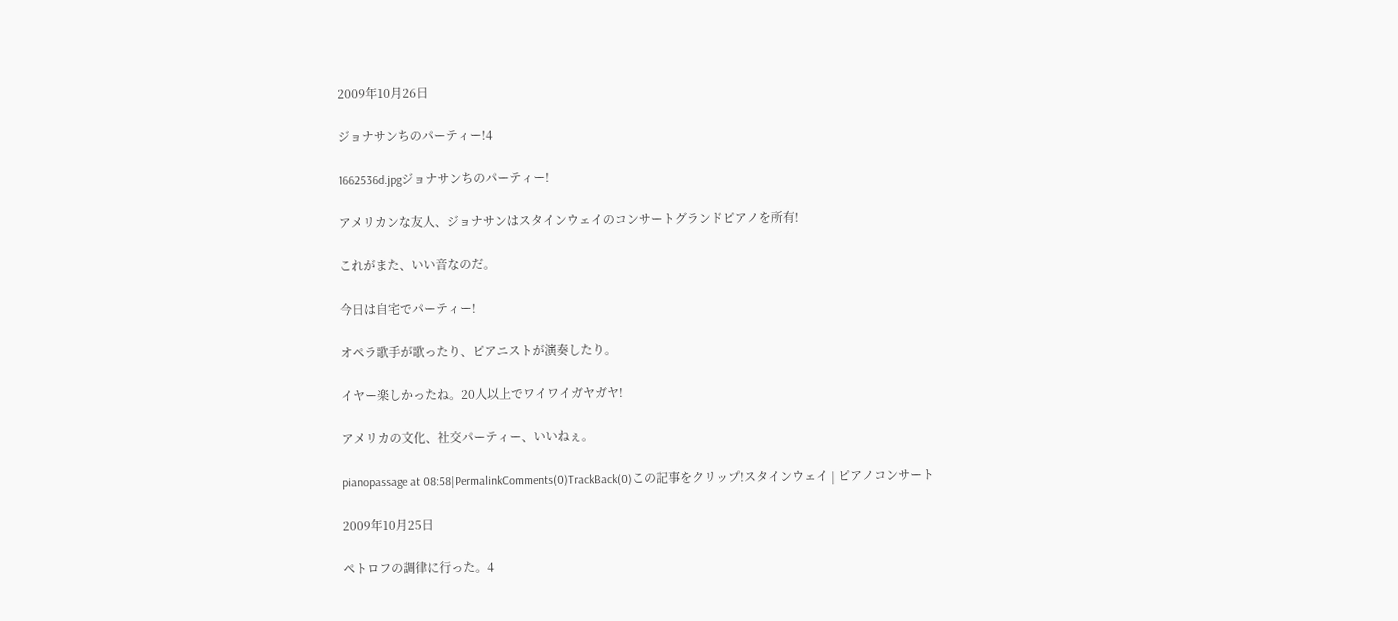2009年10月26日

ジョナサンちのパーティー!4

1662536d.jpgジョナサンちのパーティー!

アメリカンな友人、ジョナサンはスタインウェイのコンサートグランドピアノを所有!

これがまた、いい音なのだ。

今日は自宅でパーティー!

オペラ歌手が歌ったり、ピアニストが演奏したり。

イヤー楽しかったね。20人以上でワイワイガヤガヤ!

アメリカの文化、社交パーティー、いいねぇ。

pianopassage at 08:58|PermalinkComments(0)TrackBack(0)この記事をクリップ!スタインウェイ | ピアノコンサート

2009年10月25日

ペトロフの調律に行った。4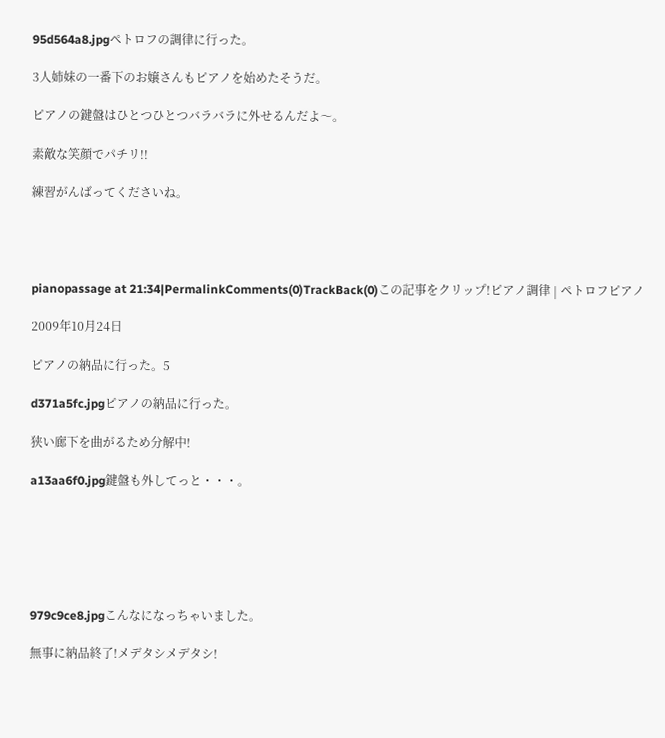95d564a8.jpgペトロフの調律に行った。

3人姉妹の一番下のお嬢さんもピアノを始めたそうだ。

ピアノの鍵盤はひとつひとつバラバラに外せるんだよ〜。

素敵な笑顔でパチリ!!

練習がんばってくださいね。




pianopassage at 21:34|PermalinkComments(0)TrackBack(0)この記事をクリップ!ピアノ調律 | ペトロフピアノ

2009年10月24日

ピアノの納品に行った。5

d371a5fc.jpgピアノの納品に行った。

狭い廊下を曲がるため分解中!

a13aa6f0.jpg鍵盤も外してっと・・・。






979c9ce8.jpgこんなになっちゃいました。

無事に納品終了!メデタシメデタシ!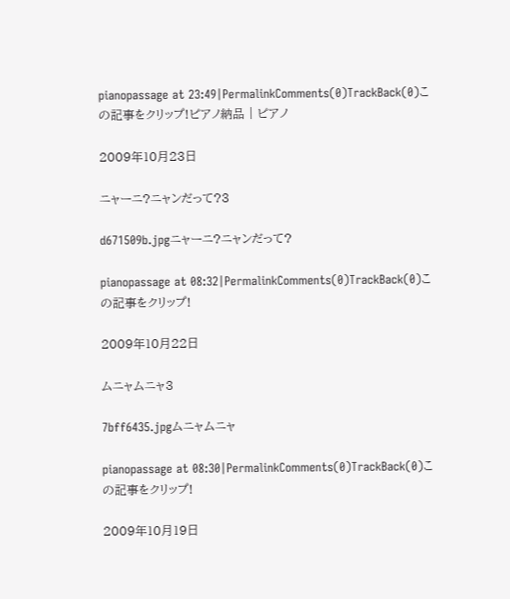pianopassage at 23:49|PermalinkComments(0)TrackBack(0)この記事をクリップ!ピアノ納品 | ピアノ

2009年10月23日

ニャーニ?ニャンだって?3

d671509b.jpgニャーニ?ニャンだって?

pianopassage at 08:32|PermalinkComments(0)TrackBack(0)この記事をクリップ!

2009年10月22日

ムニャムニャ3

7bff6435.jpgムニャムニャ

pianopassage at 08:30|PermalinkComments(0)TrackBack(0)この記事をクリップ!

2009年10月19日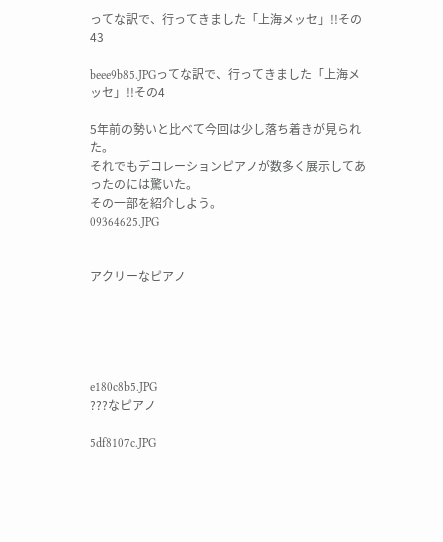ってな訳で、行ってきました「上海メッセ」!!その43

beee9b85.JPGってな訳で、行ってきました「上海メッセ」!!その4

5年前の勢いと比べて今回は少し落ち着きが見られた。
それでもデコレーションピアノが数多く展示してあったのには驚いた。
その一部を紹介しよう。
09364625.JPG


アクリーなピアノ





e180c8b5.JPG
???なピアノ

5df8107c.JPG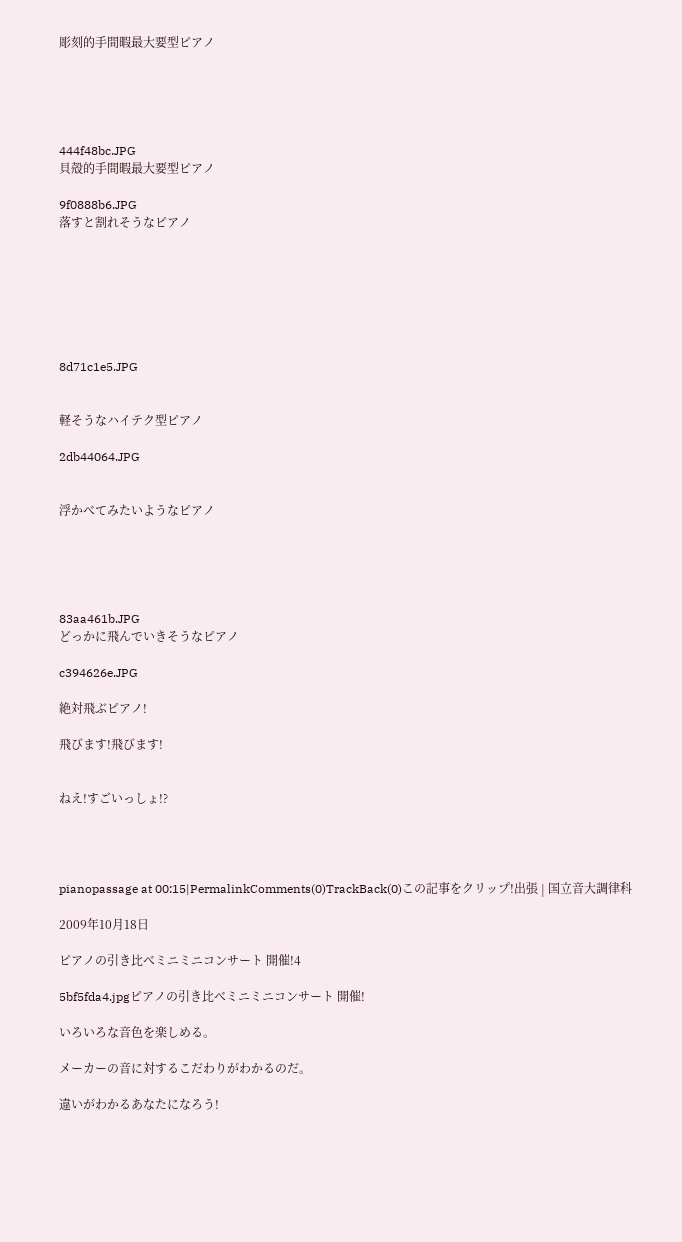彫刻的手間暇最大要型ピアノ





444f48bc.JPG
貝殻的手間暇最大要型ピアノ

9f0888b6.JPG
落すと割れそうなピアノ







8d71c1e5.JPG


軽そうなハイテク型ピアノ

2db44064.JPG


浮かべてみたいようなピアノ





83aa461b.JPG
どっかに飛んでいきそうなピアノ

c394626e.JPG

絶対飛ぶピアノ!

飛びます!飛びます!


ねえ!すごいっしょ!?




pianopassage at 00:15|PermalinkComments(0)TrackBack(0)この記事をクリップ!出張 | 国立音大調律科

2009年10月18日

ピアノの引き比べミニミニコンサート 開催!4

5bf5fda4.jpgピアノの引き比べミニミニコンサート 開催!

いろいろな音色を楽しめる。

メーカーの音に対するこだわりがわかるのだ。

違いがわかるあなたになろう!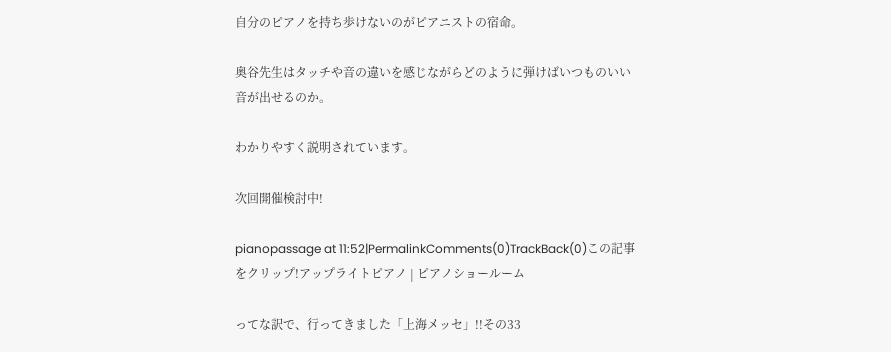自分のピアノを持ち歩けないのがピアニストの宿命。

奥谷先生はタッチや音の違いを感じながらどのように弾けばいつものいい音が出せるのか。

わかりやすく説明されています。

次回開催検討中!

pianopassage at 11:52|PermalinkComments(0)TrackBack(0)この記事をクリップ!アップライトピアノ | ピアノショールーム

ってな訳で、行ってきました「上海メッセ」!!その33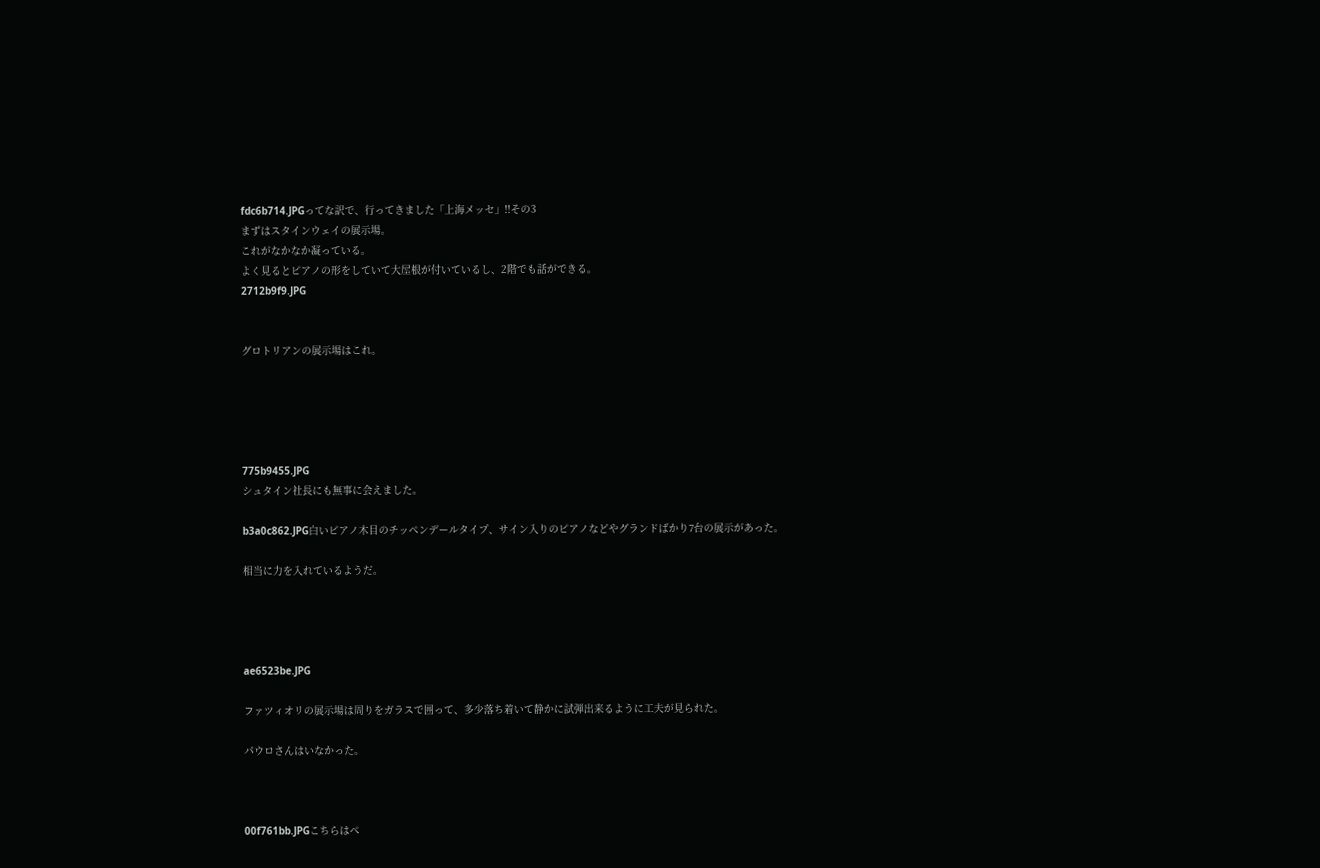fdc6b714.JPGってな訳で、行ってきました「上海メッセ」!!その3
まずはスタインウェイの展示場。
これがなかなか凝っている。
よく見るとピアノの形をしていて大屋根が付いているし、2階でも話ができる。
2712b9f9.JPG


グロトリアンの展示場はこれ。





775b9455.JPG
シュタイン社長にも無事に会えました。

b3a0c862.JPG白いピアノ木目のチッペンデールタイプ、サイン入りのピアノなどやグランドばかり7台の展示があった。

相当に力を入れているようだ。




ae6523be.JPG

ファツィオリの展示場は周りをガラスで囲って、多少落ち着いて静かに試弾出来るように工夫が見られた。

パウロさんはいなかった。



00f761bb.JPGこちらはペ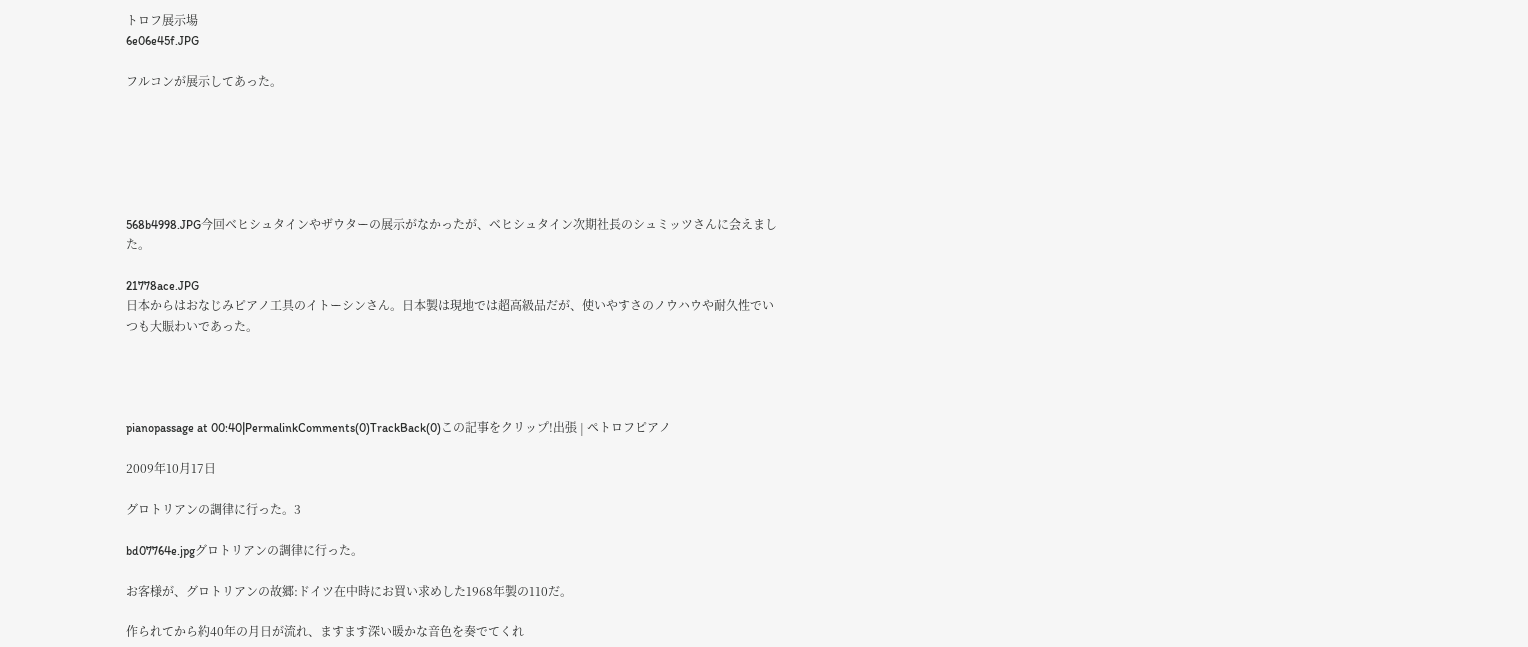トロフ展示場
6e06e45f.JPG

フルコンが展示してあった。






568b4998.JPG今回ベヒシュタインやザウターの展示がなかったが、ベヒシュタイン次期社長のシュミッツさんに会えました。

21778ace.JPG
日本からはおなじみピアノ工具のイトーシンさん。日本製は現地では超高級品だが、使いやすさのノウハウや耐久性でいつも大賑わいであった。




pianopassage at 00:40|PermalinkComments(0)TrackBack(0)この記事をクリップ!出張 | ペトロフピアノ

2009年10月17日

グロトリアンの調律に行った。3

bd07764e.jpgグロトリアンの調律に行った。

お客様が、グロトリアンの故郷:ドイツ在中時にお買い求めした1968年製の110だ。

作られてから約40年の月日が流れ、ますます深い暖かな音色を奏でてくれ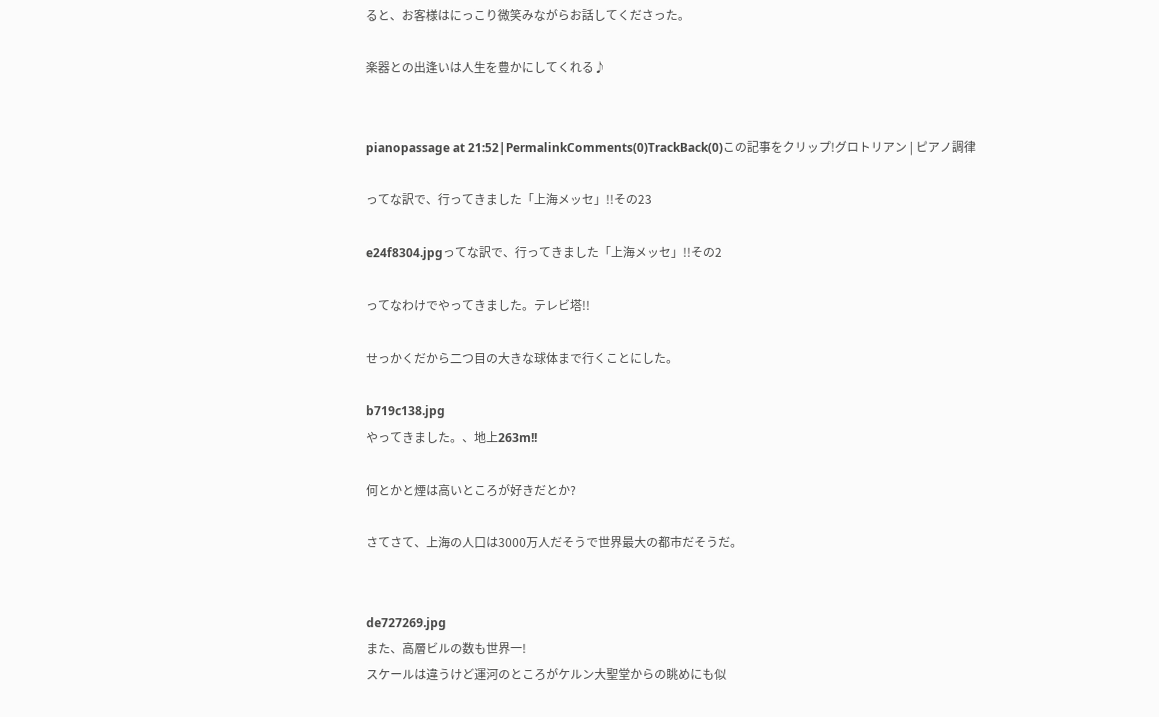ると、お客様はにっこり微笑みながらお話してくださった。

楽器との出逢いは人生を豊かにしてくれる♪


pianopassage at 21:52|PermalinkComments(0)TrackBack(0)この記事をクリップ!グロトリアン | ピアノ調律

ってな訳で、行ってきました「上海メッセ」!!その23

e24f8304.jpgってな訳で、行ってきました「上海メッセ」!!その2

ってなわけでやってきました。テレビ塔!!

せっかくだから二つ目の大きな球体まで行くことにした。

b719c138.jpg
やってきました。、地上263m!!

何とかと煙は高いところが好きだとか?

さてさて、上海の人口は3000万人だそうで世界最大の都市だそうだ。


de727269.jpg
また、高層ビルの数も世界一!
スケールは違うけど運河のところがケルン大聖堂からの眺めにも似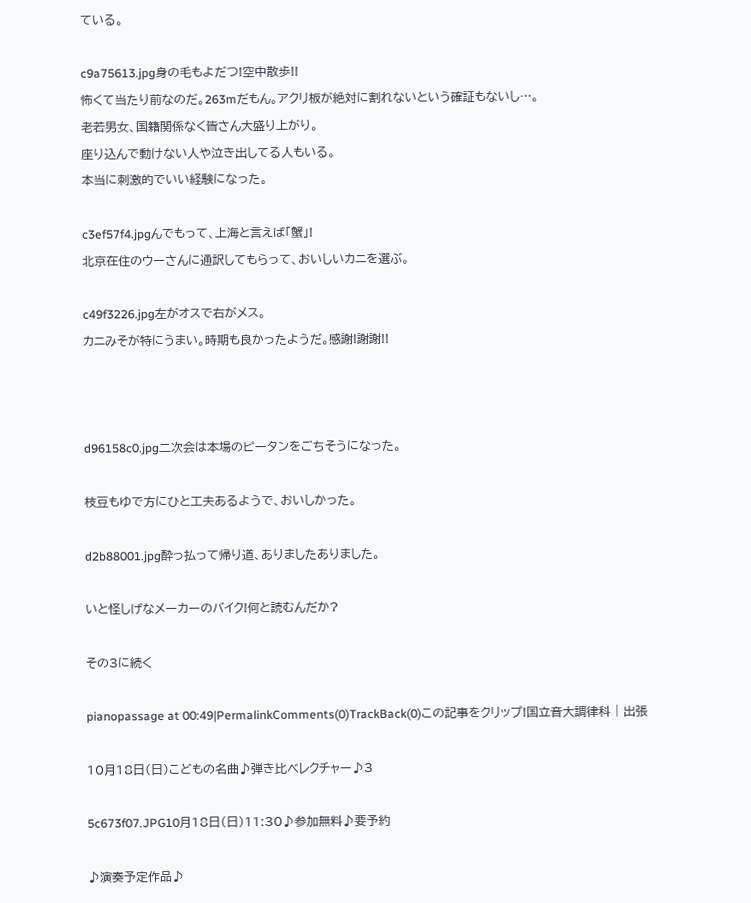ている。

c9a75613.jpg身の毛もよだつ!空中散歩!!
怖くて当たり前なのだ。263mだもん。アクリ板が絶対に割れないという確証もないし…。
老若男女、国籍関係なく皆さん大盛り上がり。
座り込んで動けない人や泣き出してる人もいる。
本当に刺激的でいい経験になった。

c3ef57f4.jpgんでもって、上海と言えば「蟹」!
北京在住のウーさんに通訳してもらって、おいしいカニを選ぶ。

c49f3226.jpg左がオスで右がメス。
カニみそが特にうまい。時期も良かったようだ。感謝!謝謝!!



d96158c0.jpg二次会は本場のピータンをごちそうになった。

枝豆もゆで方にひと工夫あるようで、おいしかった。

d2b88001.jpg酔っ払って帰り道、ありましたありました。

いと怪しげなメーカーのバイク!何と読むんだか?

その3に続く

pianopassage at 00:49|PermalinkComments(0)TrackBack(0)この記事をクリップ!国立音大調律科 | 出張

10月18日(日)こどもの名曲♪弾き比べレクチャー♪3

5c673f07.JPG10月18日(日)11:30♪参加無料♪要予約

♪演奏予定作品♪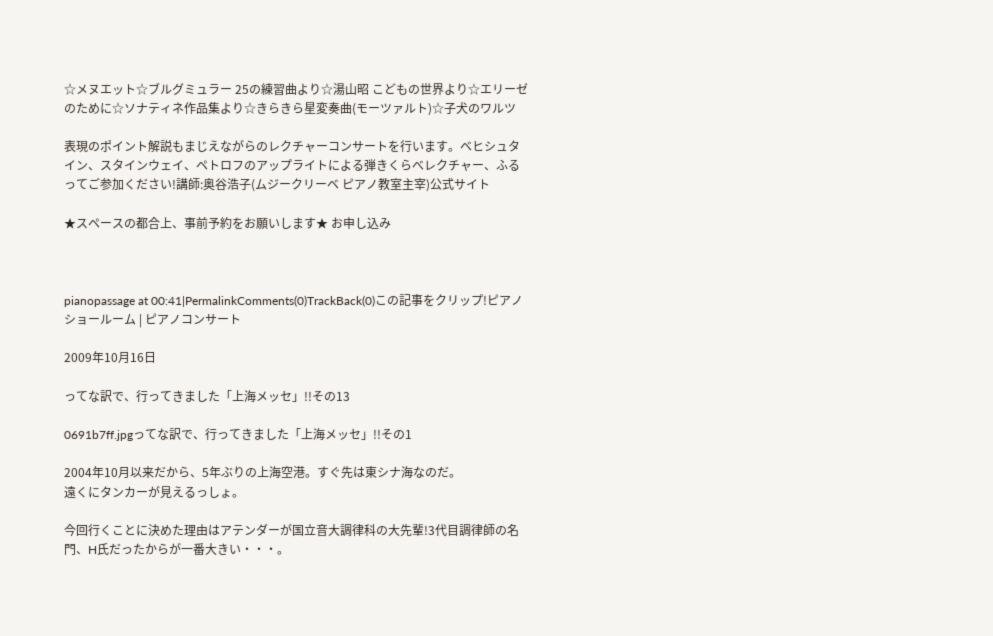☆メヌエット☆ブルグミュラー 25の練習曲より☆湯山昭 こどもの世界より☆エリーゼのために☆ソナティネ作品集より☆きらきら星変奏曲(モーツァルト)☆子犬のワルツ

表現のポイント解説もまじえながらのレクチャーコンサートを行います。ベヒシュタイン、スタインウェイ、ペトロフのアップライトによる弾きくらべレクチャー、ふるってご参加ください!講師:奥谷浩子(ムジークリーベ ピアノ教室主宰)公式サイト

★スペースの都合上、事前予約をお願いします★ お申し込み



pianopassage at 00:41|PermalinkComments(0)TrackBack(0)この記事をクリップ!ピアノショールーム | ピアノコンサート

2009年10月16日

ってな訳で、行ってきました「上海メッセ」!!その13

0691b7ff.jpgってな訳で、行ってきました「上海メッセ」!!その1

2004年10月以来だから、5年ぶりの上海空港。すぐ先は東シナ海なのだ。
遠くにタンカーが見えるっしょ。

今回行くことに決めた理由はアテンダーが国立音大調律科の大先輩!3代目調律師の名門、H氏だったからが一番大きい・・・。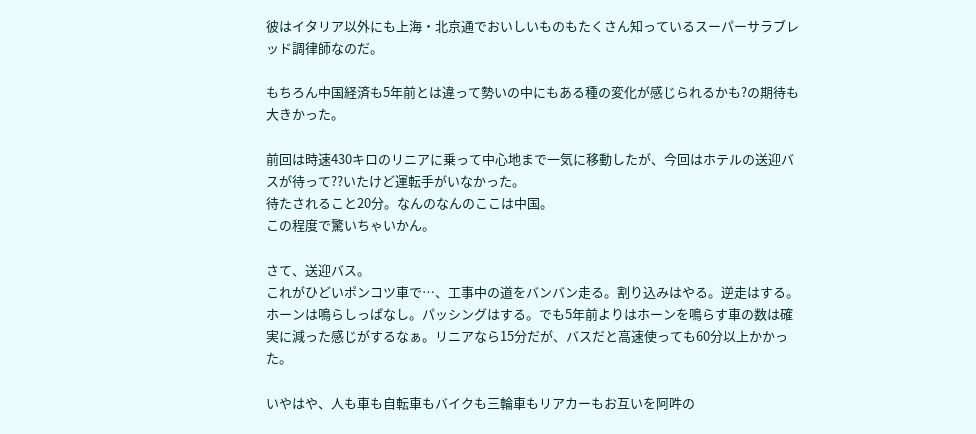彼はイタリア以外にも上海・北京通でおいしいものもたくさん知っているスーパーサラブレッド調律師なのだ。

もちろん中国経済も5年前とは違って勢いの中にもある種の変化が感じられるかも?の期待も大きかった。

前回は時速430キロのリニアに乗って中心地まで一気に移動したが、今回はホテルの送迎バスが待って??いたけど運転手がいなかった。
待たされること20分。なんのなんのここは中国。
この程度で驚いちゃいかん。

さて、送迎バス。
これがひどいポンコツ車で…、工事中の道をバンバン走る。割り込みはやる。逆走はする。 ホーンは鳴らしっぱなし。パッシングはする。でも5年前よりはホーンを鳴らす車の数は確実に減った感じがするなぁ。リニアなら15分だが、バスだと高速使っても60分以上かかった。

いやはや、人も車も自転車もバイクも三輪車もリアカーもお互いを阿吽の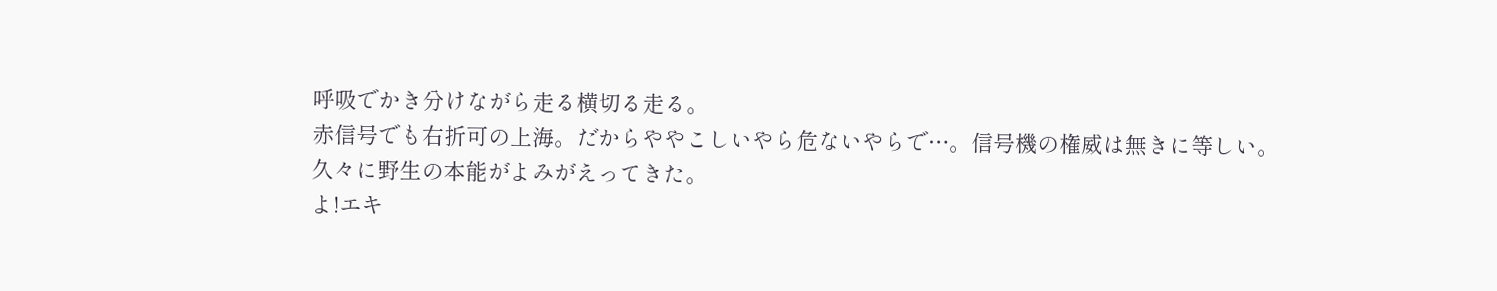呼吸でかき分けながら走る横切る走る。
赤信号でも右折可の上海。だからややこしいやら危ないやらで…。信号機の権威は無きに等しい。
久々に野生の本能がよみがえってきた。
よ!エキ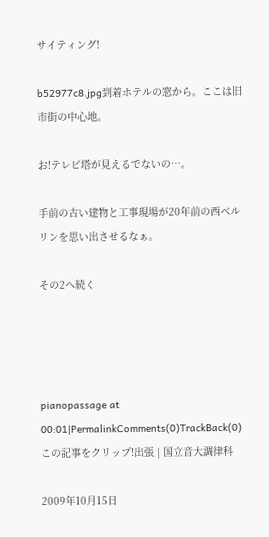サイティング!

b52977c8.jpg到着ホテルの窓から。ここは旧市街の中心地。

お!テレビ塔が見えるでないの…。

手前の古い建物と工事現場が20年前の西ベルリンを思い出させるなぁ。

その2へ続く




pianopassage at 00:01|PermalinkComments(0)TrackBack(0)この記事をクリップ!出張 | 国立音大調律科

2009年10月15日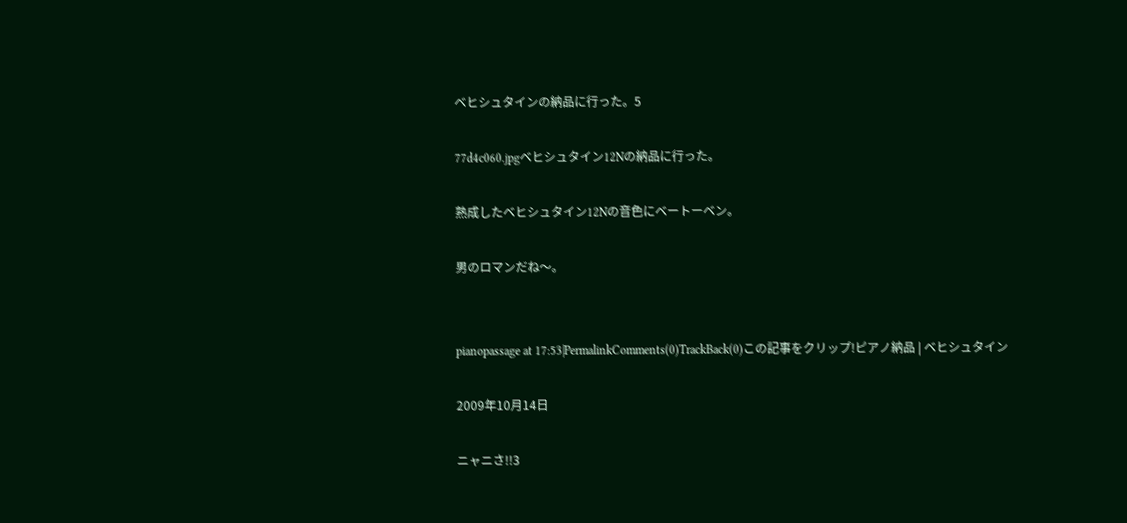ベヒシュタインの納品に行った。5

77d4c060.jpgベヒシュタイン12Nの納品に行った。

熟成したベヒシュタイン12Nの音色にベートーベン。

男のロマンだね〜。


pianopassage at 17:53|PermalinkComments(0)TrackBack(0)この記事をクリップ!ピアノ納品 | ベヒシュタイン

2009年10月14日

ニャニさ!!3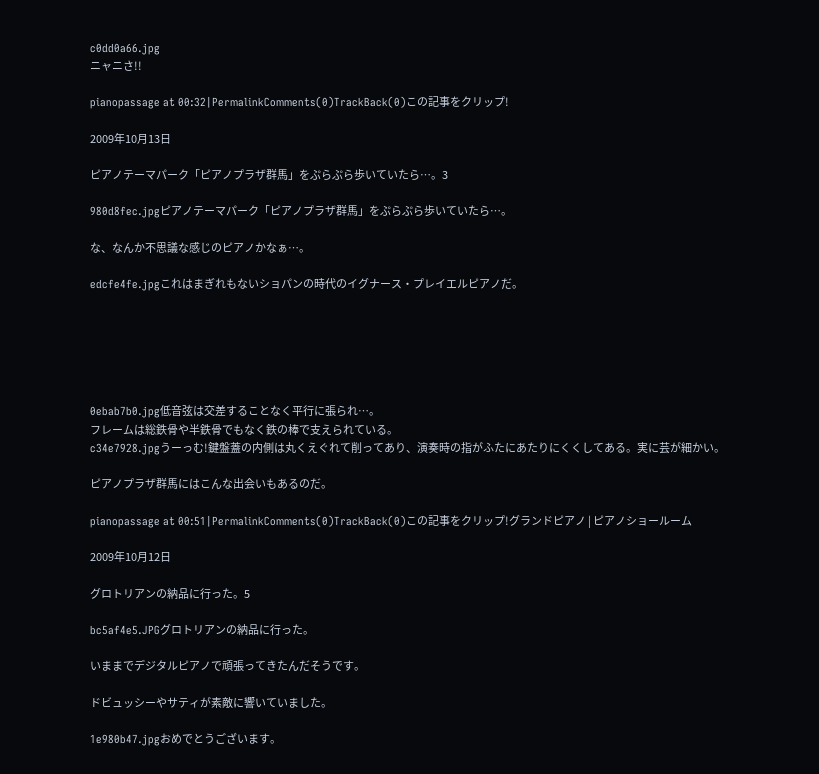c0dd0a66.jpg
ニャニさ!!

pianopassage at 00:32|PermalinkComments(0)TrackBack(0)この記事をクリップ!

2009年10月13日

ピアノテーマパーク「ピアノプラザ群馬」をぷらぷら歩いていたら…。3

980d8fec.jpgピアノテーマパーク「ピアノプラザ群馬」をぷらぷら歩いていたら…。

な、なんか不思議な感じのピアノかなぁ…。

edcfe4fe.jpgこれはまぎれもないショパンの時代のイグナース・プレイエルピアノだ。






0ebab7b0.jpg低音弦は交差することなく平行に張られ…。
フレームは総鉄骨や半鉄骨でもなく鉄の棒で支えられている。
c34e7928.jpgうーっむ!鍵盤蓋の内側は丸くえぐれて削ってあり、演奏時の指がふたにあたりにくくしてある。実に芸が細かい。

ピアノプラザ群馬にはこんな出会いもあるのだ。

pianopassage at 00:51|PermalinkComments(0)TrackBack(0)この記事をクリップ!グランドピアノ | ピアノショールーム

2009年10月12日

グロトリアンの納品に行った。5

bc5af4e5.JPGグロトリアンの納品に行った。

いままでデジタルピアノで頑張ってきたんだそうです。

ドビュッシーやサティが素敵に響いていました。

1e980b47.jpgおめでとうございます。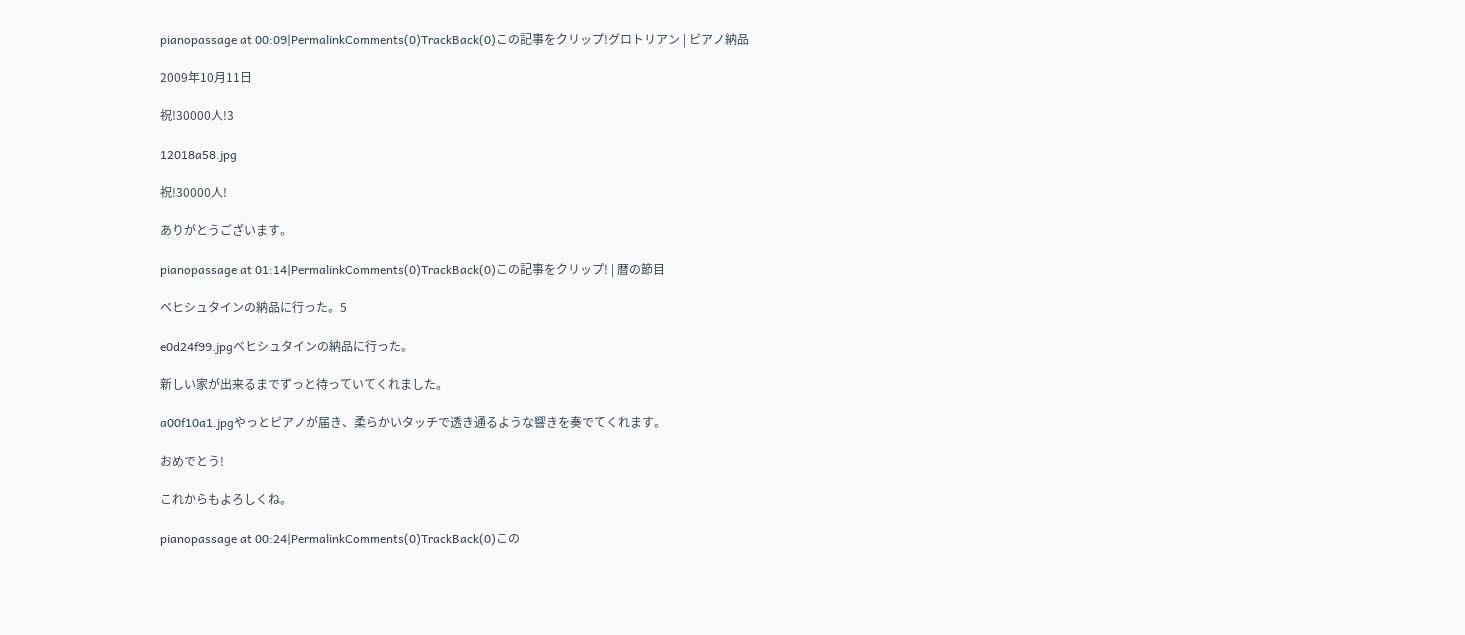pianopassage at 00:09|PermalinkComments(0)TrackBack(0)この記事をクリップ!グロトリアン | ピアノ納品

2009年10月11日

祝!30000人!3

12018a58.jpg

祝!30000人!

ありがとうございます。

pianopassage at 01:14|PermalinkComments(0)TrackBack(0)この記事をクリップ! | 暦の節目

ベヒシュタインの納品に行った。5

e0d24f99.jpgベヒシュタインの納品に行った。

新しい家が出来るまでずっと待っていてくれました。

a00f10a1.jpgやっとピアノが届き、柔らかいタッチで透き通るような響きを奏でてくれます。

おめでとう!

これからもよろしくね。

pianopassage at 00:24|PermalinkComments(0)TrackBack(0)この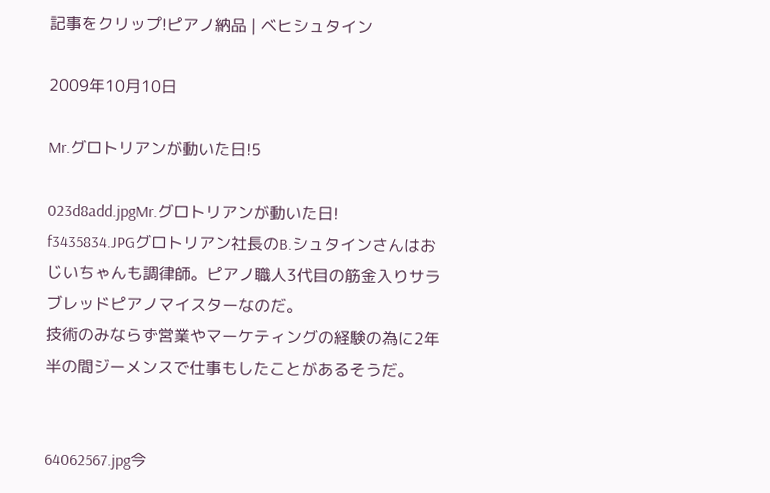記事をクリップ!ピアノ納品 | ベヒシュタイン

2009年10月10日

Mr.グロトリアンが動いた日!5

023d8add.jpgMr.グロトリアンが動いた日!
f3435834.JPGグロトリアン社長のB.シュタインさんはおじいちゃんも調律師。ピアノ職人3代目の筋金入りサラブレッドピアノマイスターなのだ。
技術のみならず営業やマーケティングの経験の為に2年半の間ジーメンスで仕事もしたことがあるそうだ。


64062567.jpg今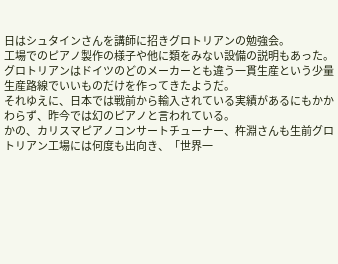日はシュタインさんを講師に招きグロトリアンの勉強会。
工場でのピアノ製作の様子や他に類をみない設備の説明もあった。
グロトリアンはドイツのどのメーカーとも違う一貫生産という少量生産路線でいいものだけを作ってきたようだ。
それゆえに、日本では戦前から輸入されている実績があるにもかかわらず、昨今では幻のピアノと言われている。
かの、カリスマピアノコンサートチューナー、杵淵さんも生前グロトリアン工場には何度も出向き、「世界一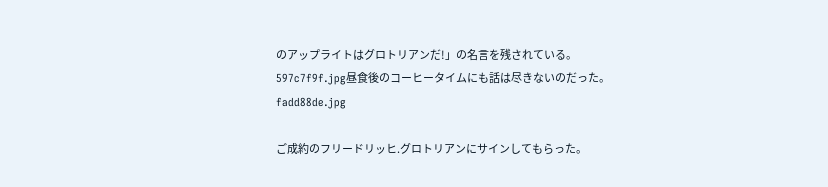のアップライトはグロトリアンだ!」の名言を残されている。
597c7f9f.jpg昼食後のコーヒータイムにも話は尽きないのだった。
fadd88de.jpg

ご成約のフリードリッヒ.グロトリアンにサインしてもらった。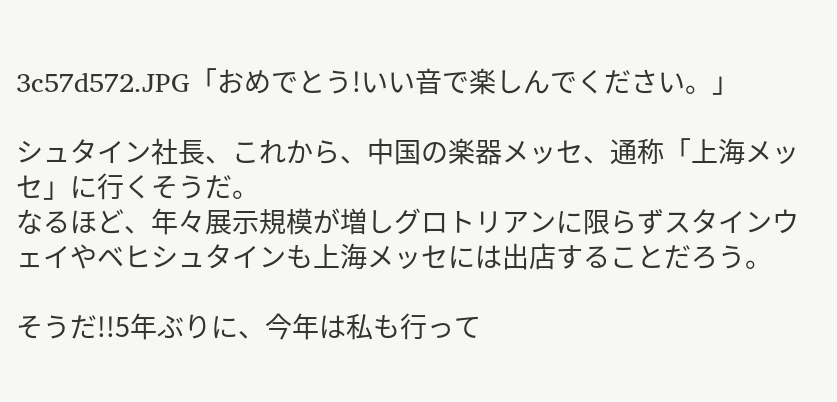3c57d572.JPG「おめでとう!いい音で楽しんでください。」

シュタイン社長、これから、中国の楽器メッセ、通称「上海メッセ」に行くそうだ。
なるほど、年々展示規模が増しグロトリアンに限らずスタインウェイやベヒシュタインも上海メッセには出店することだろう。

そうだ!!5年ぶりに、今年は私も行って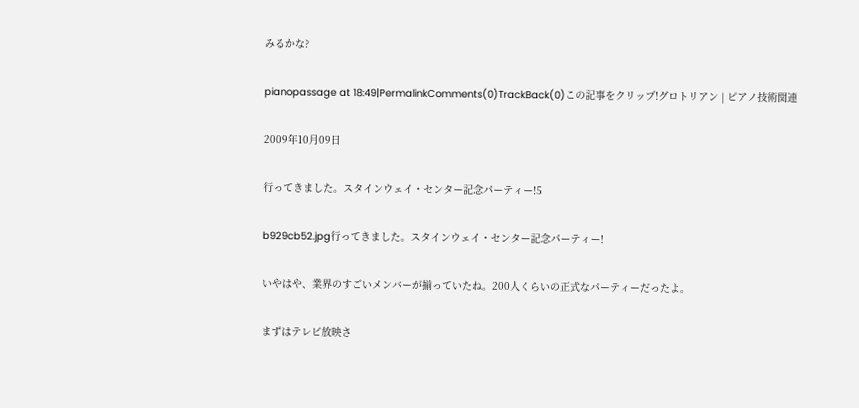みるかな?

pianopassage at 18:49|PermalinkComments(0)TrackBack(0)この記事をクリップ!グロトリアン | ピアノ技術関連

2009年10月09日

行ってきました。スタインウェイ・センター記念パーティー!5

b929cb52.jpg行ってきました。スタインウェイ・センター記念パーティー!

いやはや、業界のすごいメンバーが揃っていたね。200人くらいの正式なパーティーだったよ。

まずはテレビ放映さ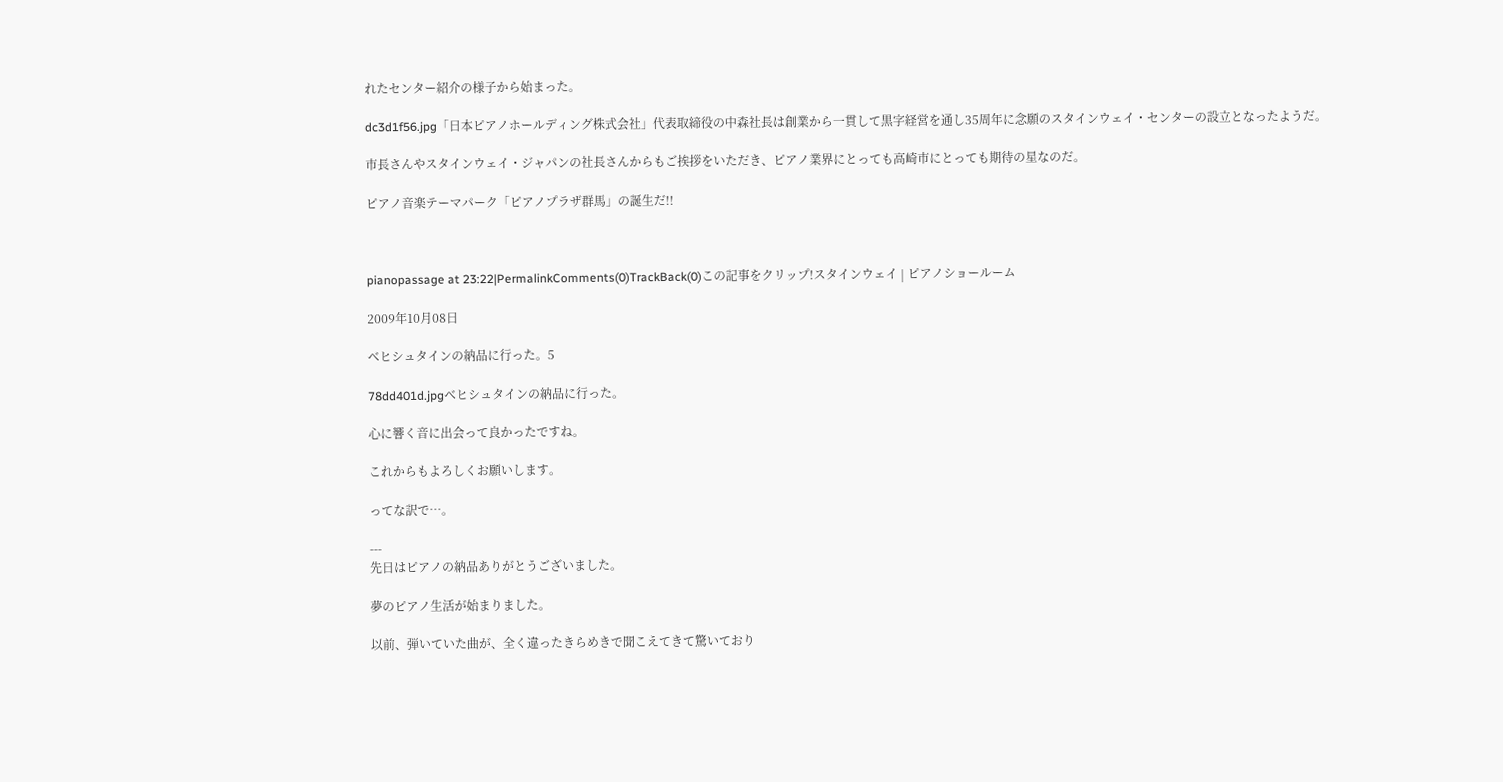れたセンター紹介の様子から始まった。

dc3d1f56.jpg「日本ピアノホールディング株式会社」代表取締役の中森社長は創業から一貫して黒字経営を通し35周年に念願のスタインウェイ・センターの設立となったようだ。

市長さんやスタインウェイ・ジャパンの社長さんからもご挨拶をいただき、ピアノ業界にとっても高崎市にとっても期待の星なのだ。

ピアノ音楽テーマパーク「ピアノプラザ群馬」の誕生だ!!



pianopassage at 23:22|PermalinkComments(0)TrackBack(0)この記事をクリップ!スタインウェイ | ピアノショールーム

2009年10月08日

ベヒシュタインの納品に行った。5

78dd401d.jpgベヒシュタインの納品に行った。

心に響く音に出会って良かったですね。

これからもよろしくお願いします。

ってな訳で…。

---
先日はピアノの納品ありがとうございました。

夢のピアノ生活が始まりました。

以前、弾いていた曲が、全く違ったきらめきで聞こえてきて驚いており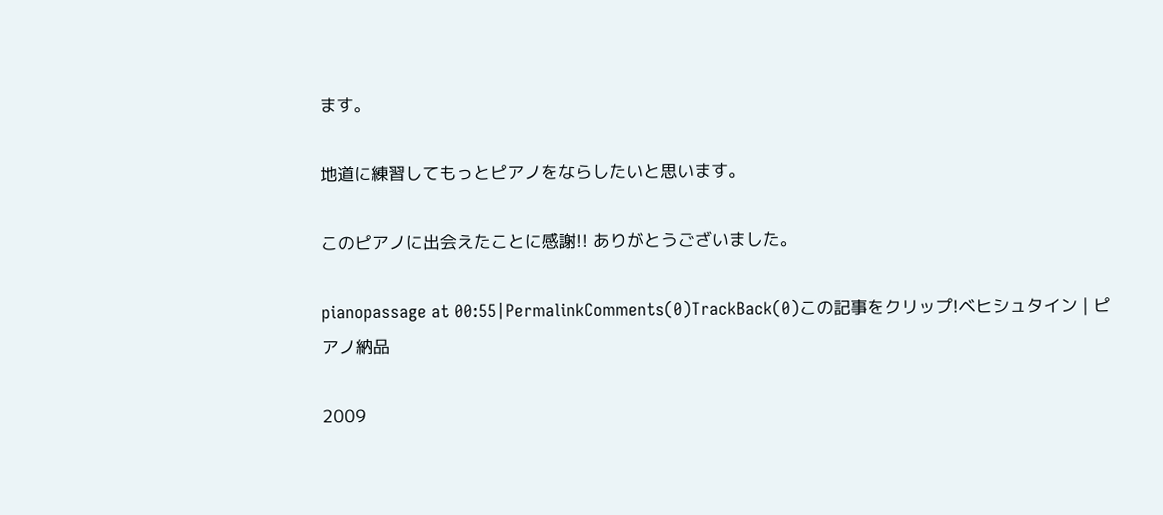ます。

地道に練習してもっとピアノをならしたいと思います。

このピアノに出会えたことに感謝!! ありがとうございました。

pianopassage at 00:55|PermalinkComments(0)TrackBack(0)この記事をクリップ!ベヒシュタイン | ピアノ納品

2009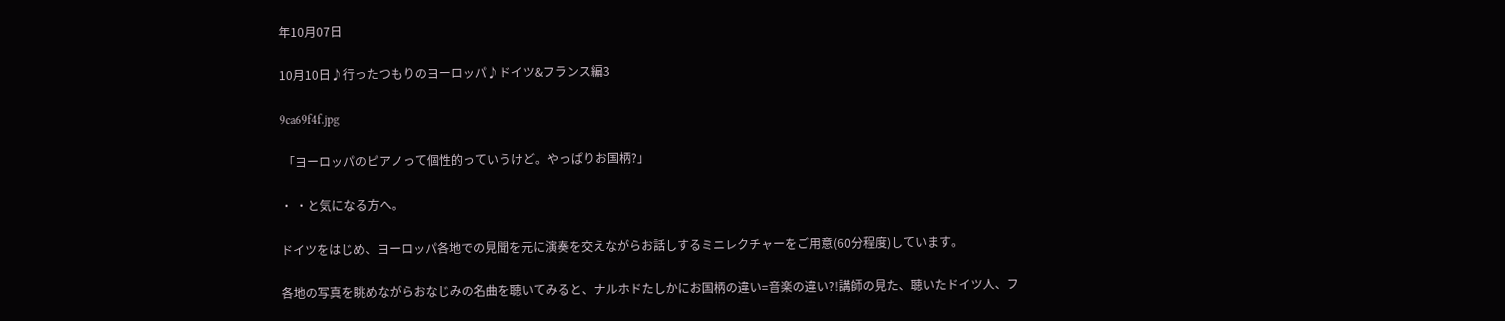年10月07日

10月10日♪行ったつもりのヨーロッパ♪ドイツ&フランス編3

9ca69f4f.jpg

 「ヨーロッパのピアノって個性的っていうけど。やっぱりお国柄?」

・ ・と気になる方へ。

ドイツをはじめ、ヨーロッパ各地での見聞を元に演奏を交えながらお話しするミニレクチャーをご用意(60分程度)しています。

各地の写真を眺めながらおなじみの名曲を聴いてみると、ナルホドたしかにお国柄の違い=音楽の違い?!講師の見た、聴いたドイツ人、フ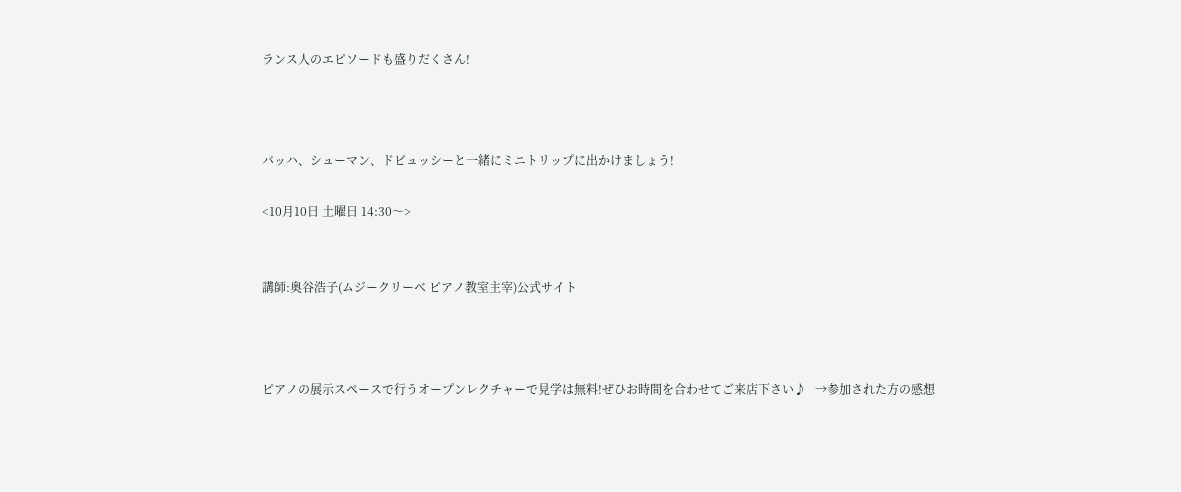ランス人のエピソードも盛りだくさん!



バッハ、シューマン、ドビュッシーと一緒にミニトリップに出かけましょう!

<10月10日 土曜日 14:30〜>


講師:奥谷浩子(ムジークリーベ ピアノ教室主宰)公式サイト



ピアノの展示スペースで行うオープンレクチャーで見学は無料!ぜひお時間を合わせてご来店下さい♪   →参加された方の感想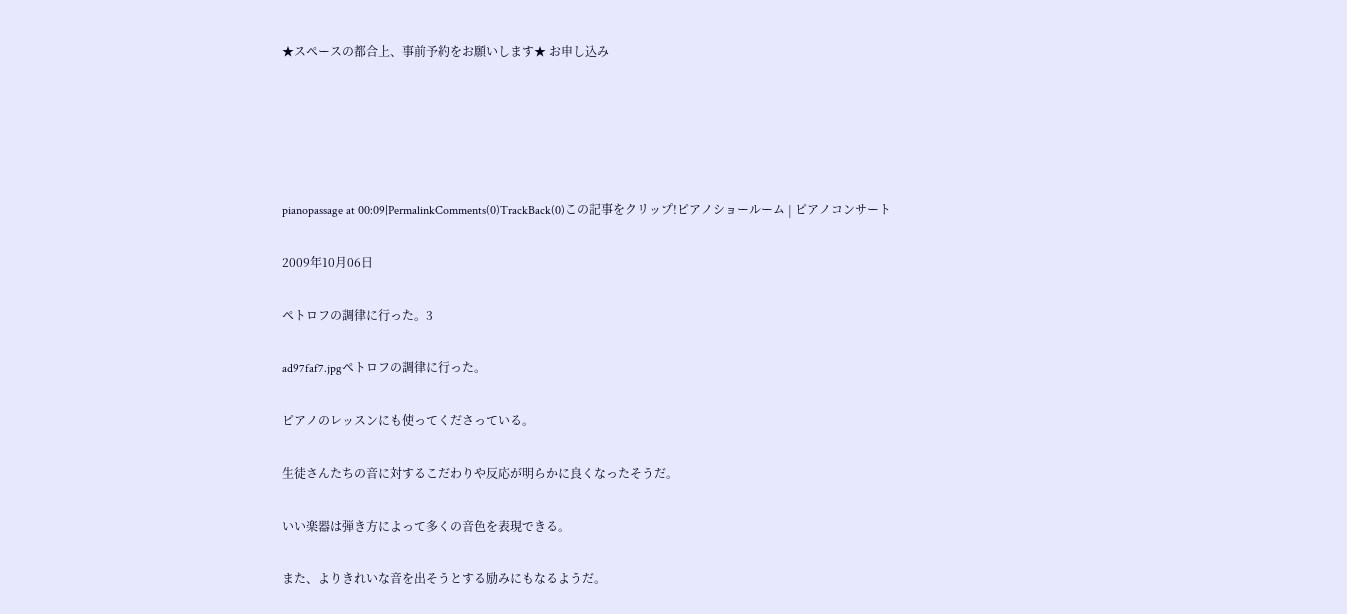★スペースの都合上、事前予約をお願いします★ お申し込み





pianopassage at 00:09|PermalinkComments(0)TrackBack(0)この記事をクリップ!ピアノショールーム | ピアノコンサート

2009年10月06日

ペトロフの調律に行った。3

ad97faf7.jpgペトロフの調律に行った。

ピアノのレッスンにも使ってくださっている。

生徒さんたちの音に対するこだわりや反応が明らかに良くなったそうだ。

いい楽器は弾き方によって多くの音色を表現できる。

また、よりきれいな音を出そうとする励みにもなるようだ。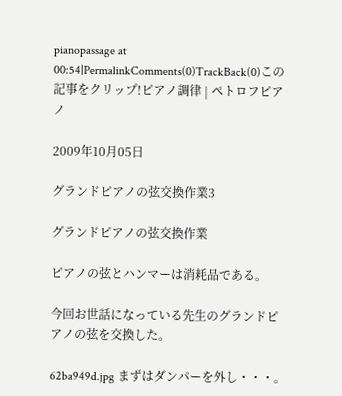pianopassage at 00:54|PermalinkComments(0)TrackBack(0)この記事をクリップ!ピアノ調律 | ペトロフピアノ

2009年10月05日

グランドピアノの弦交換作業3

グランドピアノの弦交換作業

ピアノの弦とハンマーは消耗品である。

今回お世話になっている先生のグランドピアノの弦を交換した。

62ba949d.jpg まずはダンパーを外し・・・。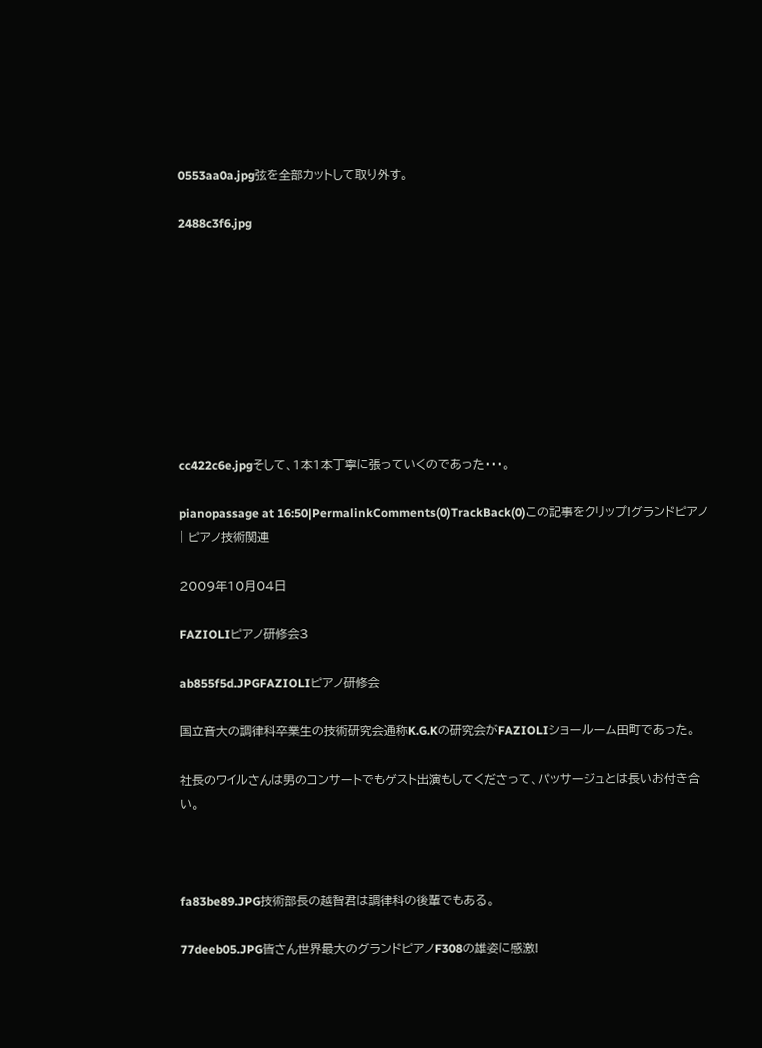0553aa0a.jpg弦を全部カットして取り外す。

2488c3f6.jpg









cc422c6e.jpgそして、1本1本丁寧に張っていくのであった・・・。

pianopassage at 16:50|PermalinkComments(0)TrackBack(0)この記事をクリップ!グランドピアノ | ピアノ技術関連

2009年10月04日

FAZIOLIピアノ研修会3

ab855f5d.JPGFAZIOLIピアノ研修会

国立音大の調律科卒業生の技術研究会通称K.G.Kの研究会がFAZIOLIショールーム田町であった。

社長のワイルさんは男のコンサートでもゲスト出演もしてくださって、パッサージュとは長いお付き合い。



fa83be89.JPG技術部長の越智君は調律科の後輩でもある。

77deeb05.JPG皆さん世界最大のグランドピアノF308の雄姿に感激!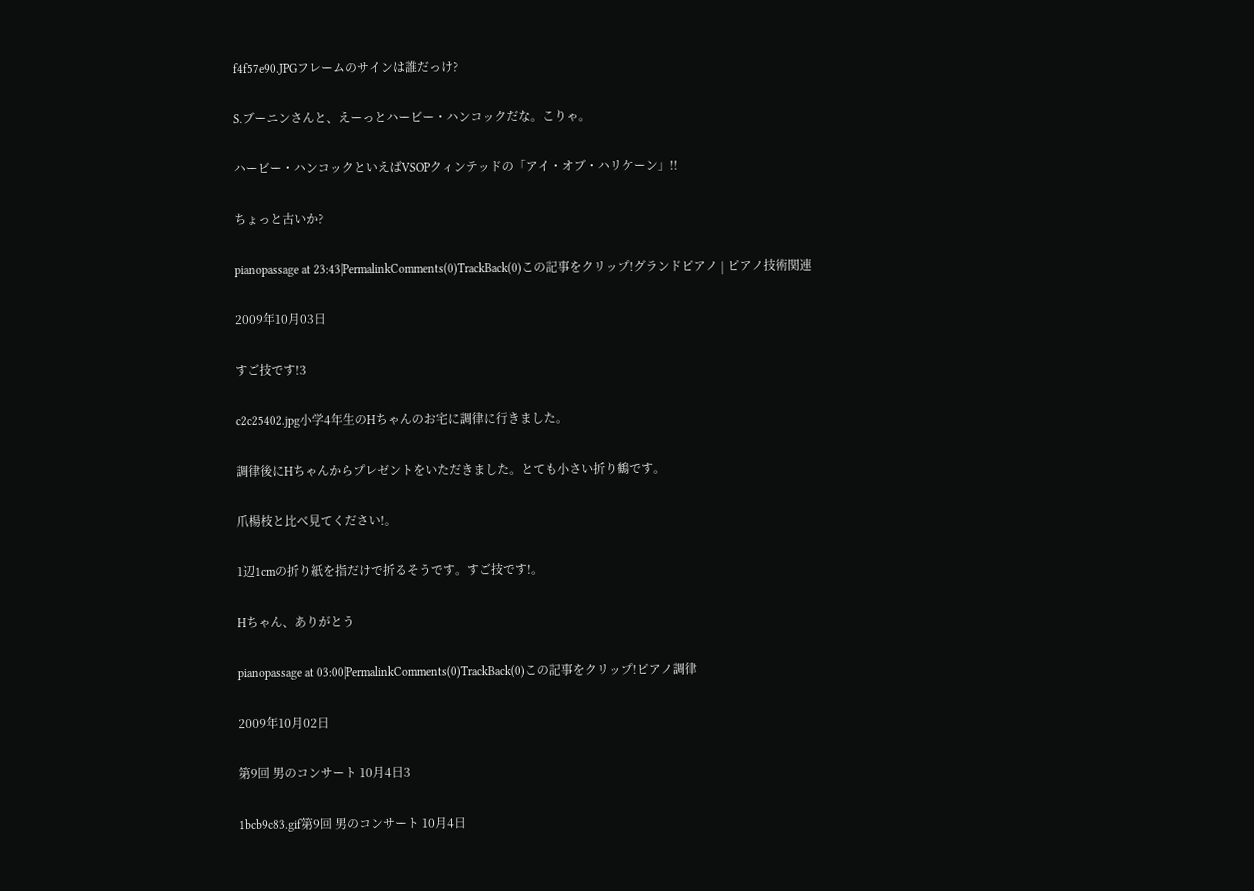f4f57e90.JPGフレームのサインは誰だっけ?

S.ブーニンさんと、えーっとハービー・ハンコックだな。こりゃ。

ハービー・ハンコックといえばVSOPクィンテッドの「アイ・オブ・ハリケーン」!!

ちょっと古いか?

pianopassage at 23:43|PermalinkComments(0)TrackBack(0)この記事をクリップ!グランドピアノ | ピアノ技術関連

2009年10月03日

すご技です!3

c2c25402.jpg小学4年生のHちゃんのお宅に調律に行きました。

調律後にHちゃんからプレゼントをいただきました。とても小さい折り鶴です。

爪楊枝と比べ見てください!。

1辺1cmの折り紙を指だけで折るそうです。すご技です!。

Hちゃん、ありがとう

pianopassage at 03:00|PermalinkComments(0)TrackBack(0)この記事をクリップ!ピアノ調律

2009年10月02日

第9回 男のコンサート 10月4日3

1bcb9c83.gif第9回 男のコンサート 10月4日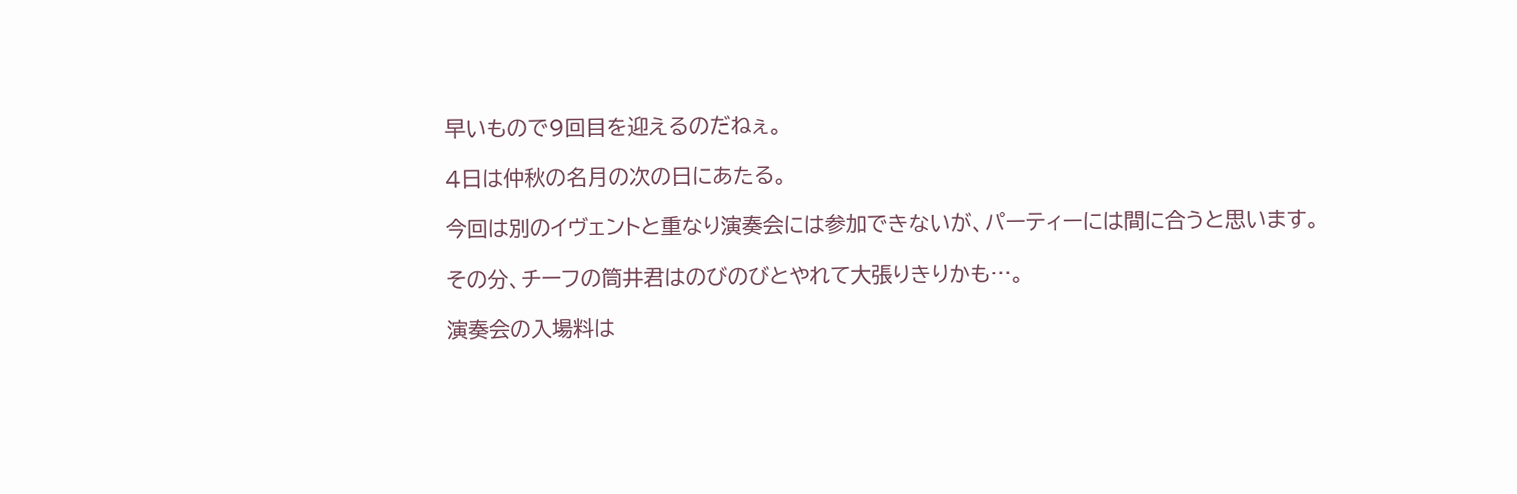早いもので9回目を迎えるのだねぇ。

4日は仲秋の名月の次の日にあたる。

今回は別のイヴェントと重なり演奏会には参加できないが、パーティーには間に合うと思います。

その分、チーフの筒井君はのびのびとやれて大張りきりかも…。

演奏会の入場料は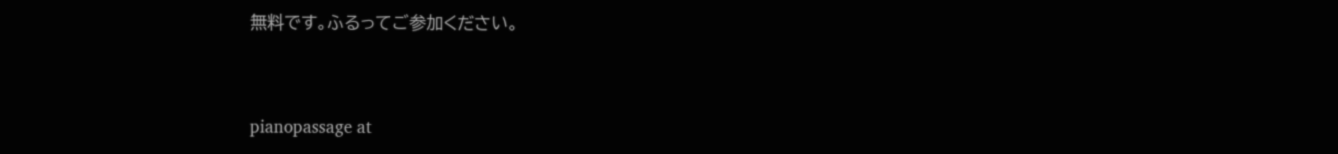無料です。ふるってご参加ください。



pianopassage at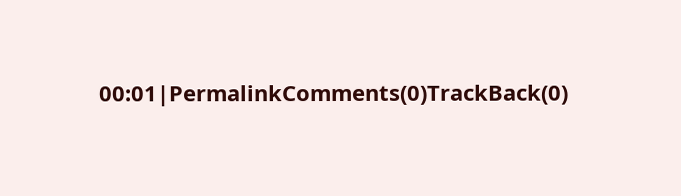00:01|PermalinkComments(0)TrackBack(0)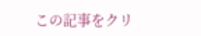この記事をクリ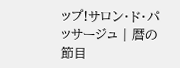ップ!サロン・ド・パッサージュ | 暦の節目